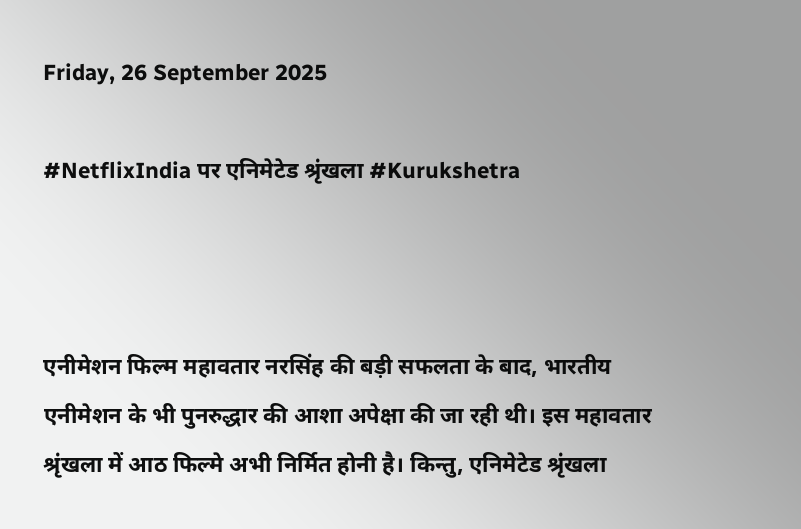Friday, 26 September 2025

#NetflixIndia पर एनिमेटेड श्रृंखला #Kurukshetra



एनीमेशन फिल्म महावतार नरसिंह की बड़ी सफलता के बाद, भारतीय एनीमेशन के भी पुनरुद्धार की आशा अपेक्षा की जा रही थी। इस महावतार श्रृंखला में आठ फिल्मे अभी निर्मित होनी है। किन्तु, एनिमेटेड श्रृंखला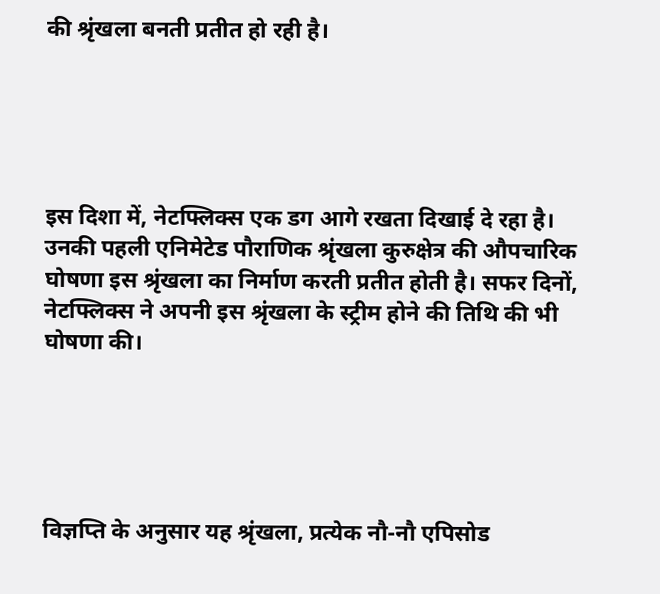की श्रृंखला बनती प्रतीत हो रही है।





इस दिशा में, नेटफ्लिक्स एक डग आगे रखता दिखाई दे रहा है।  उनकी पहली एनिमेटेड पौराणिक श्रृंखला कुरुक्षेत्र की औपचारिक घोषणा इस श्रृंखला का निर्माण करती प्रतीत होती है। सफर दिनों, नेटफ्लिक्स ने अपनी इस श्रृंखला के स्ट्रीम होने की तिथि की भी घोषणा की।





विज्ञप्ति के अनुसार यह श्रृंखला, प्रत्येक नौ-नौ एपिसोड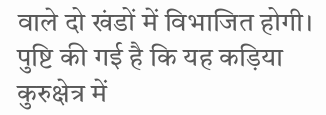वाले दो खंडों में विभाजित होगी। पुष्टि की गई है कि यह कड़िया कुरुक्षेत्र में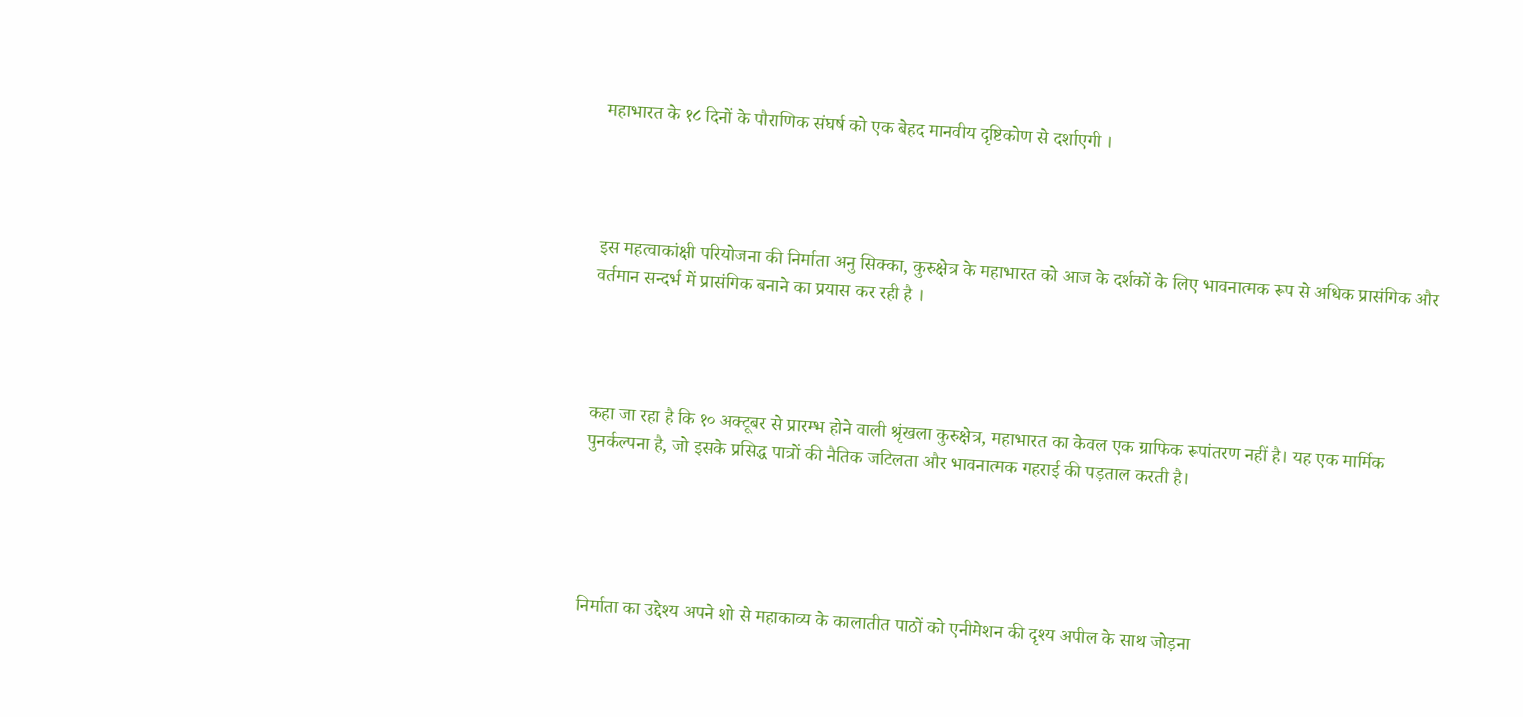महाभारत के १८ दिनों के पौराणिक संघर्ष को एक बेहद मानवीय दृष्टिकोण से दर्शाएगी ।




इस महत्वाकांक्षी परियोजना की निर्माता अनु सिक्का, कुरुक्षेत्र के महाभारत को आज के दर्शकों के लिए भावनात्मक रूप से अधिक प्रासंगिक और वर्तमान सन्दर्भ में प्रासंगिक बनाने का प्रयास कर रही है ।




कहा जा रहा है कि १० अक्टूबर से प्रारम्भ होने वाली श्रृंखला कुरुक्षेत्र, महाभारत का केवल एक ग्राफिक रूपांतरण नहीं है। यह एक मार्मिक पुनर्कल्पना है, जो इसके प्रसिद्ध पात्रों की नैतिक जटिलता और भावनात्मक गहराई की पड़ताल करती है।





निर्माता का उद्देश्य अपने शो से महाकाव्य के कालातीत पाठों को एनीमेशन की दृश्य अपील के साथ जोड़ना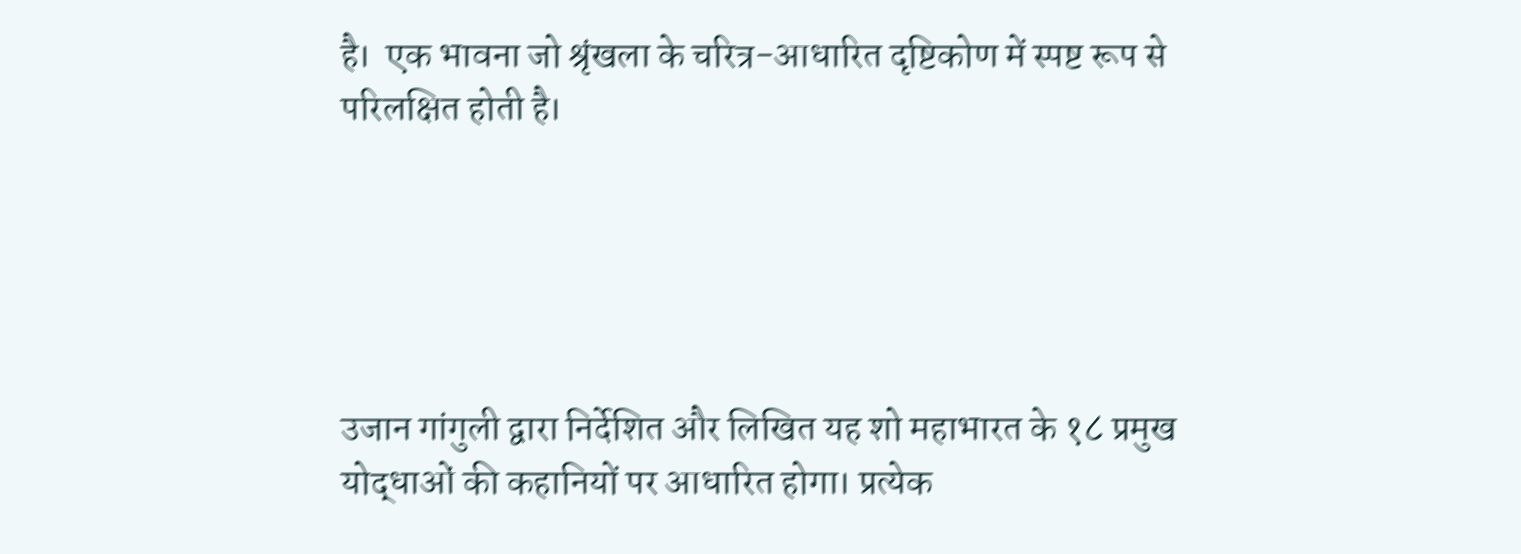है।  एक भावना जो श्रृंखला के चरित्र-आधारित दृष्टिकोण में स्पष्ट रूप से परिलक्षित होती है।





उजान गांगुली द्वारा निर्देशित और लिखित यह शो महाभारत के १८ प्रमुख योद्धाओं की कहानियों पर आधारित होगा। प्रत्येक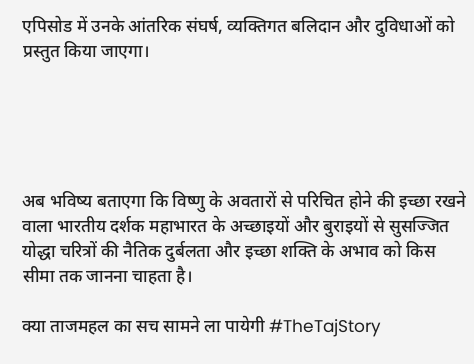एपिसोड में उनके आंतरिक संघर्ष, व्यक्तिगत बलिदान और दुविधाओं को प्रस्तुत किया जाएगा।





अब भविष्य बताएगा कि विष्णु के अवतारों से परिचित होने की इच्छा रखने वाला भारतीय दर्शक महाभारत के अच्छाइयों और बुराइयों से सुसज्जित योद्धा चरित्रों की नैतिक दुर्बलता और इच्छा शक्ति के अभाव को किस सीमा तक जानना चाहता है।

क्या ताजमहल का सच सामने ला पायेगी #TheTajStory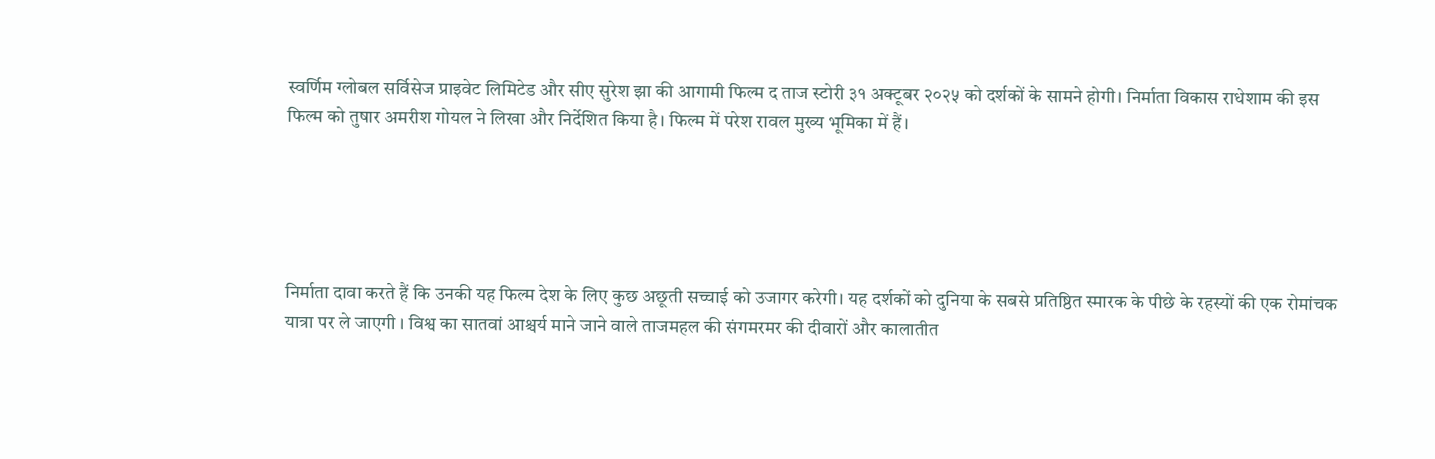स्वर्णिम ग्लोबल सर्विसेज प्राइवेट लिमिटेड और सीए सुरेश झा की आगामी फिल्म द ताज स्टोरी ३१ अक्टूबर २०२५ को दर्शकों के सामने होगी। निर्माता विकास राधेशाम की इस फिल्म को तुषार अमरीश गोयल ने लिखा और निर्देशित किया है। फिल्म में परेश रावल मुख्य भूमिका में हैं।





निर्माता दावा करते हैं कि उनकी यह फिल्म देश के लिए कुछ अछूती सच्चाई को उजागर करेगी। यह दर्शकों को दुनिया के सबसे प्रतिष्ठित स्मारक के पीछे के रहस्यों की एक रोमांचक यात्रा पर ले जाएगी । विश्व का सातवां आश्चर्य माने जाने वाले ताजमहल की संगमरमर की दीवारों और कालातीत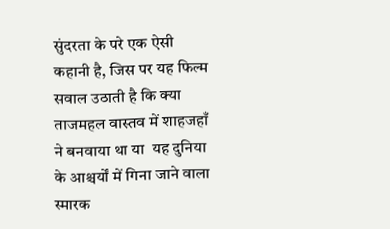सुंदरता के परे एक ऐसी कहानी है, जिस पर यह फिल्म सवाल उठाती है कि क्या ताजमहल वास्तव में शाहजहाँ ने बनवाया था या  यह दुनिया के आश्चर्यों में गिना जाने वाला स्मारक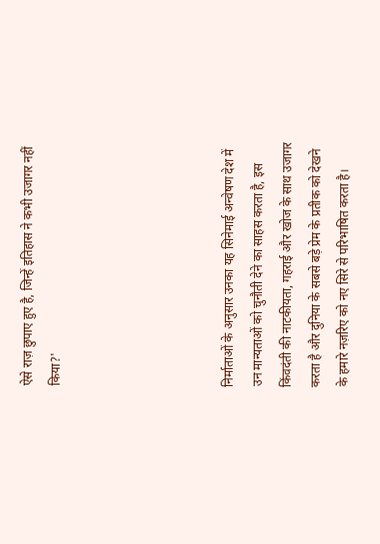ऐसे राज़ छुपाए हुए है, जिन्हें इतिहास ने कभी उजागर नहीं किया?'





निर्माताओं के अनुसार उनका यह सिनेमाई अन्वेषण देश में उन मान्यताओं को चुनौती देने का साहस करता है, इस किंवदंती की नाटकीयता, गहराई और खोज के साथ उजागर करता है और दुनिया के सबसे बड़े प्रेम के प्रतीक को देखने के हमारे नज़रिए को नए सिरे से परिभाषित करता है।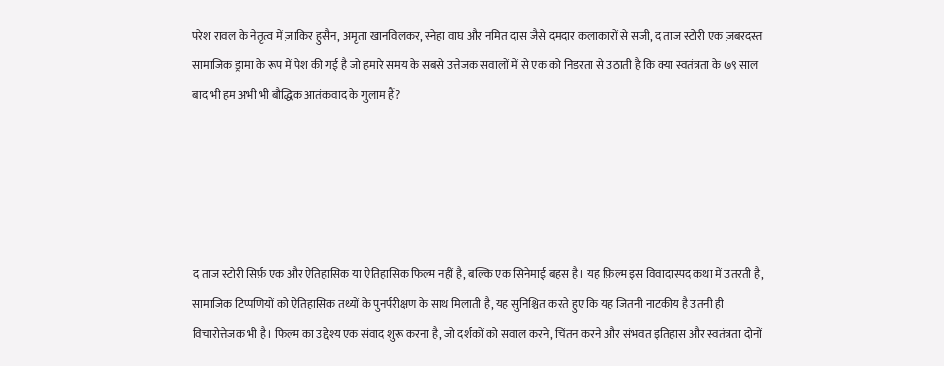परेश रावल के नेतृत्व में ज़ाकिर हुसैन, अमृता खानविलकर, स्नेहा वाघ और नमित दास जैसे दमदार कलाकारों से सजी, द ताज स्टोरी एक ज़बरदस्त सामाजिक ड्रामा के रूप में पेश की गई है जो हमारे समय के सबसे उत्तेजक सवालों में से एक को निडरता से उठाती है कि क्या स्वतंत्रता के ७९ साल बाद भी हम अभी भी बौद्धिक आतंकवाद के गुलाम हैं?





द ताज स्टोरी सिर्फ़ एक और ऐतिहासिक या ऐतिहासिक फिल्म नहीं है, बल्कि एक सिनेमाई बहस है। यह फ़िल्म इस विवादास्पद कथा में उतरती है, सामाजिक टिप्पणियों को ऐतिहासिक तथ्यों के पुनर्परीक्षण के साथ मिलाती है, यह सुनिश्चित करते हुए कि यह जितनी नाटकीय है उतनी ही विचारोत्तेजक भी है। फिल्म का उद्देश्य एक संवाद शुरू करना है, जो दर्शकों को सवाल करने, चिंतन करने और संभवत इतिहास और स्वतंत्रता दोनों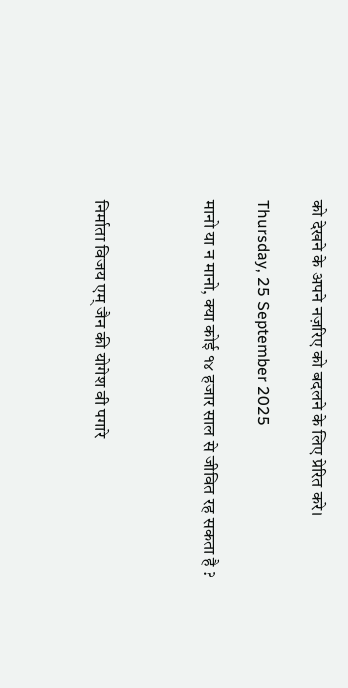को देखने के अपने नज़रिए को बदलने के लिए प्रेरित करे।

Thursday, 25 September 2025

मानो या न मानो, क्या कोई १४ हजार साल से जीवित रह सकता है ?



निर्माता विजय एम् जैन की योगेश वी पगारे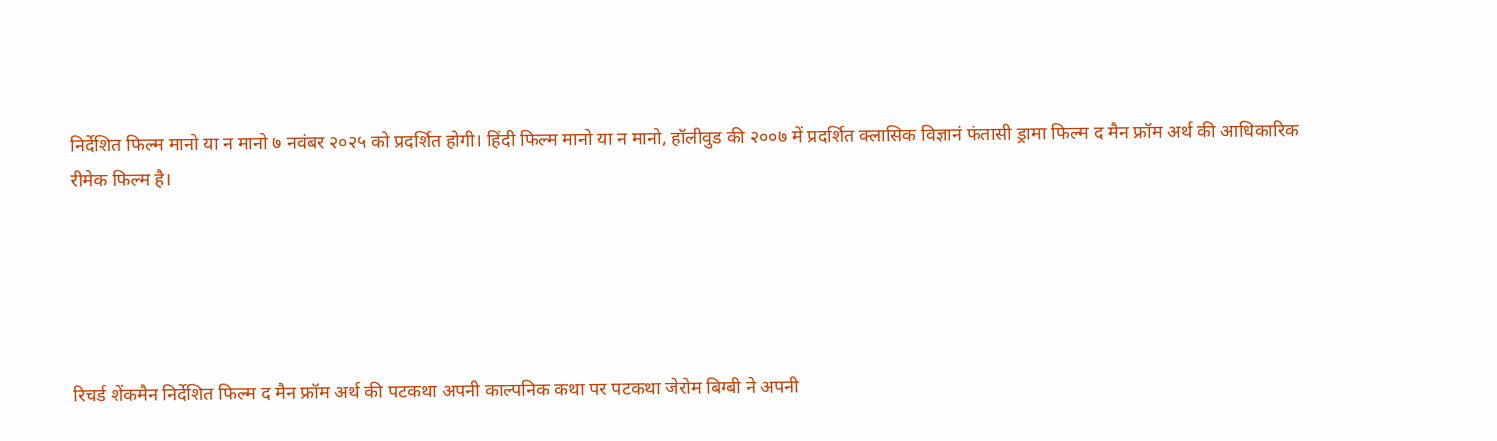निर्देशित फिल्म मानो या न मानो ७ नवंबर २०२५ को प्रदर्शित होगी। हिंदी फिल्म मानो या न मानो, हॉलीवुड की २००७ में प्रदर्शित क्लासिक विज्ञानं फंतासी ड्रामा फिल्म द मैन फ्रॉम अर्थ की आधिकारिक रीमेक फिल्म है।





रिचर्ड शेंकमैन निर्देशित फिल्म द मैन फ्रॉम अर्थ की पटकथा अपनी काल्पनिक कथा पर पटकथा जेरोम बिग्बी ने अपनी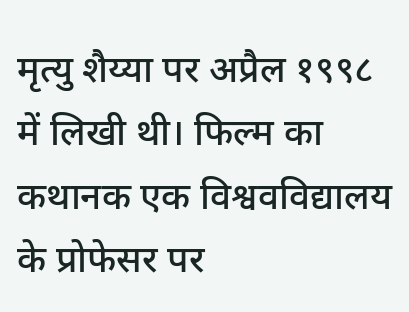मृत्यु शैय्या पर अप्रैल १९९८ में लिखी थी। फिल्म का कथानक एक विश्ववविद्यालय के प्रोफेसर पर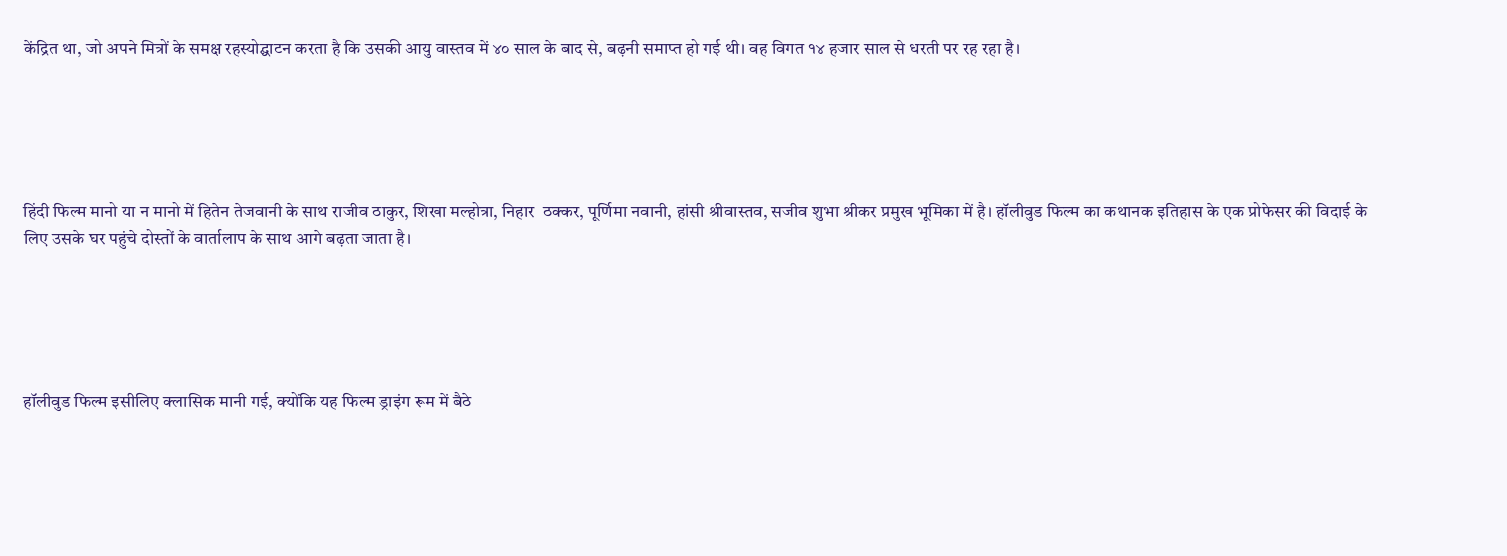केंद्रित था, जो अपने मित्रों के समक्ष रहस्योद्घाटन करता है कि उसकी आयु वास्तव में ४० साल के बाद से, बढ़नी समाप्त हो गई थी। वह विगत १४ हजार साल से धरती पर रह रहा है।





हिंदी फिल्म मानो या न मानो में हितेन तेजवानी के साथ राजीव ठाकुर, शिखा मल्होत्रा, निहार  ठक्कर, पूर्णिमा नवानी, हांसी श्रीवास्तव, सजीव शुभा श्रीकर प्रमुख भूमिका में है। हॉलीवुड फिल्म का कथानक इतिहास के एक प्रोफेसर की विदाई के लिए उसके घर पहुंचे दोस्तों के वार्तालाप के साथ आगे बढ़ता जाता है।





हॉलीवुड फिल्म इसीलिए क्लासिक मानी गई, क्योंकि यह फिल्म ड्राइंग रूम में बैठे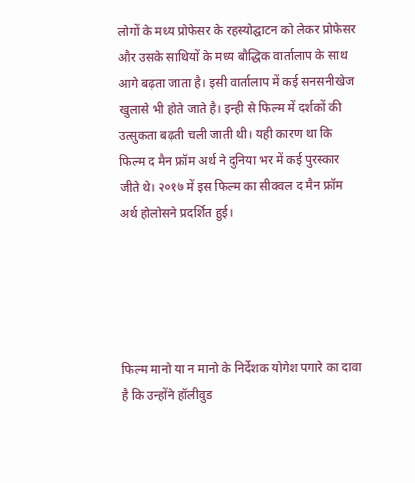लोगों के मध्य प्रोफेसर के रहस्योद्घाटन को लेकर प्रोफेसर और उसके साथियों के मध्य बौद्धिक वार्तालाप के साथ आगे बढ़ता जाता है। इसी वार्तालाप में कई सनसनीखेज खुलासे भी होते जाते है। इन्ही से फिल्म में दर्शकों की उत्सुकता बढ़ती चली जाती थी। यही कारण था कि फिल्म द मैन फ्रॉम अर्थ ने दुनिया भर में कई पुरस्कार जीते थे। २०१७ में इस फिल्म का सीक्वल द मैन फ्रॉम अर्थ होलोसने प्रदर्शित हुई।





फिल्म मानो या न मानो के निर्देशक योगेश पगारे का दावा है कि उन्होंने हॉलीवुड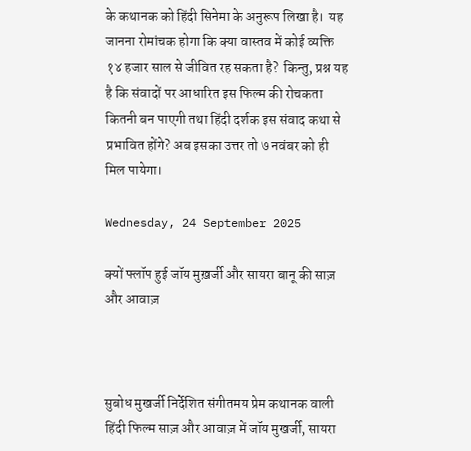के कथानक को हिंदी सिनेमा के अनुरूप लिखा है।  यह जानना रोमांचक होगा कि क्या वास्तव में कोई व्यक्ति १४ हजार साल से जीवित रह सकता है?  किन्तु, प्रश्न यह है कि संवादों पर आधारित इस फिल्म की रोचकता कितनी बन पाएगी तथा हिंदी दर्शक इस संवाद कथा से प्रभावित होंगे? अब इसका उत्तर तो ७ नवंबर को ही मिल पायेगा।

Wednesday, 24 September 2025

क्यों फ्लॉप हुई जॉय मुख़र्जी और सायरा बानू की साज़ और आवाज़



सुबोध मुखर्जी निर्देशित संगीतमय प्रेम कथानक वाली हिंदी फिल्म साज़ और आवाज़ में जॉय मुखर्जी, सायरा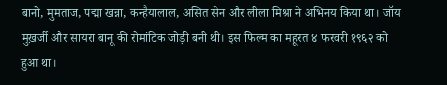बानो, मुमताज, पद्मा खन्ना, कन्हैयालाल, असित सेन और लीला मिश्रा ने अभिनय किया था। जॉय मुख़र्जी और सायरा बानू की रोमांटिक जोड़ी बनी थी। इस फिल्म का महूरत ४ फरवरी १९६२ को हुआ था।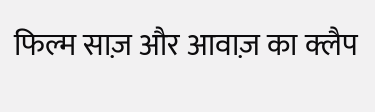फिल्म साज़ और आवाज़ का क्लैप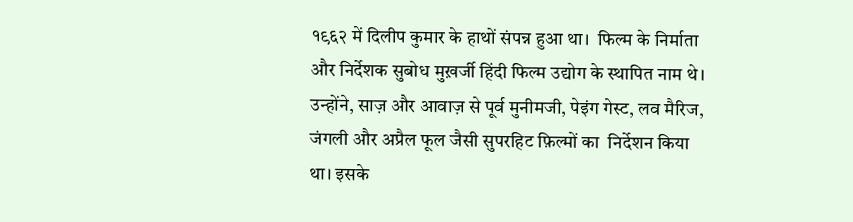१९६२ में दिलीप कुमार के हाथों संपन्न हुआ था।  फिल्म के निर्माता और निर्देशक सुबोध मुख़र्जी हिंदी फिल्म उद्योग के स्थापित नाम थे। उन्होंने, साज़ और आवाज़ से पूर्व मुनीमजी, पेइंग गेस्ट, लव मैरिज, जंगली और अप्रैल फूल जैसी सुपरहिट फ़िल्मों का  निर्देशन किया था। इसके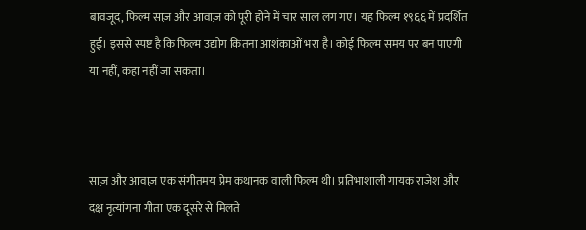बावजूद, फिल्म साज़ और आवाज़ को पूरी होने में चार साल लग गए। यह फिल्म १९६६ में प्रदर्शित हुई। इससे स्पष्ट है कि फिल्म उद्योग कितना आशंकाओं भरा है। कोई फिल्म समय पर बन पाएगी या नहीं, कहा नहीं जा सकता।



साज़ और आवाज़ एक संगीतमय प्रेम कथानक वाली फिल्म थी। प्रतिभाशाली गायक राजेश और दक्ष नृत्यांगना गीता एक दूसरे से मिलते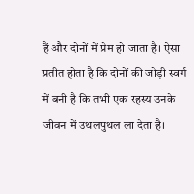हैं और दोनों में प्रेम हो जाता है। ऐसा प्रतीत होता है कि दोनों की जोड़ी स्वर्ग में बनी है कि तभी एक रहस्य उनके जीवन में उथलपुथल ला देता है।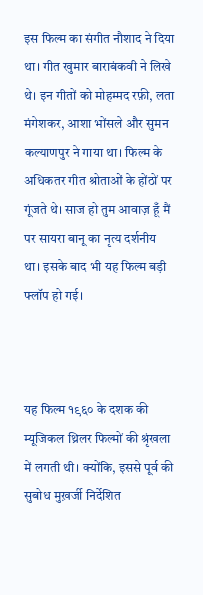इस फिल्म का संगीत नौशाद ने दिया था। गीत खुमार बाराबंकवी ने लिखे थे। इन गीतों को मोहम्मद रफ़ी, लता मंगेशकर, आशा भोंसले और सुमन कल्याणपुर ने गाया था। फिल्म के अधिकतर गीत श्रोताओं के होंठों पर गूंजते थे। साज हो तुम आवाज़ हूँ मैं पर सायरा बानू का नृत्य दर्शनीय था। इसके बाद भी यह फिल्म बड़ी फ्लॉप हो गई।



यह फिल्म १९६० के दशक की म्यूजिकल थ्रिलर फिल्मों की श्रृंखला में लगती थी। क्योंकि, इससे पूर्व की सुबोध मुख़र्जी निर्देशित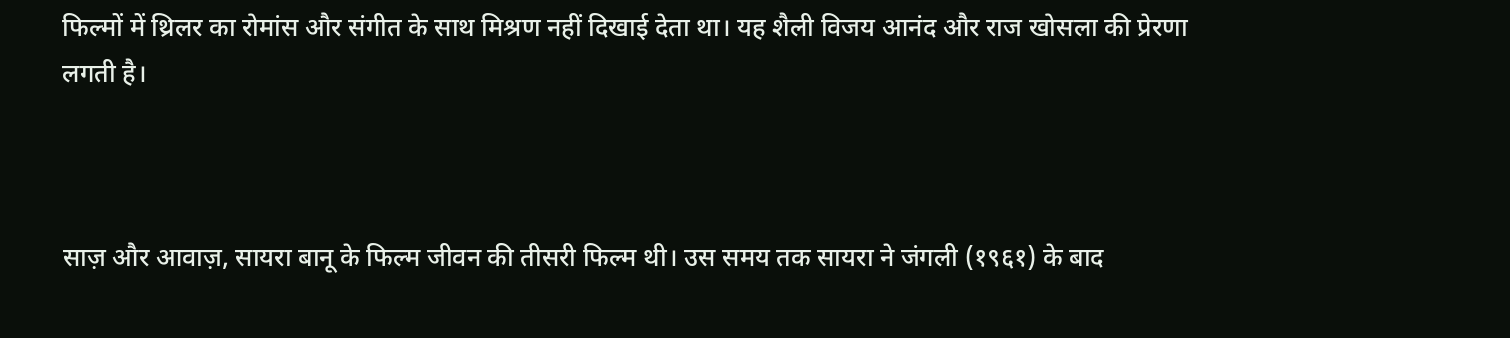फिल्मों में थ्रिलर का रोमांस और संगीत के साथ मिश्रण नहीं दिखाई देता था। यह शैली विजय आनंद और राज खोसला की प्रेरणा लगती है।



साज़ और आवाज़, सायरा बानू के फिल्म जीवन की तीसरी फिल्म थी। उस समय तक सायरा ने जंगली (१९६१) के बाद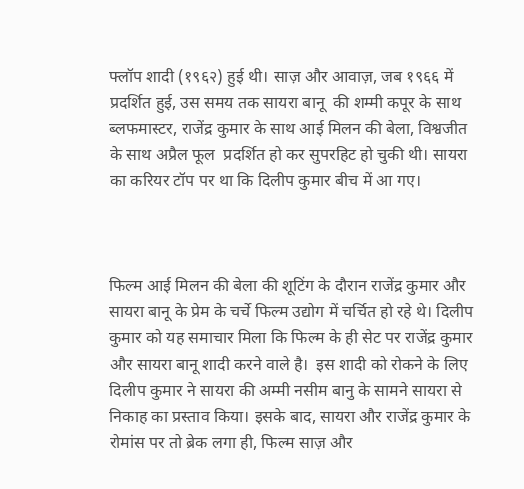फ्लॉप शादी (१९६२) हुई थी। साज़ और आवाज़, जब १९६६ में प्रदर्शित हुई, उस समय तक सायरा बानू  की शम्मी कपूर के साथ ब्लफमास्टर, राजेंद्र कुमार के साथ आई मिलन की बेला, विश्वजीत के साथ अप्रैल फूल  प्रदर्शित हो कर सुपरहिट हो चुकी थी। सायरा का करियर टॉप पर था कि दिलीप कुमार बीच में आ गए।



फिल्म आई मिलन की बेला की शूटिंग के दौरान राजेंद्र कुमार और सायरा बानू के प्रेम के चर्चे फिल्म उद्योग में चर्चित हो रहे थे। दिलीप कुमार को यह समाचार मिला कि फिल्म के ही सेट पर राजेंद्र कुमार और सायरा बानू शादी करने वाले है।  इस शादी को रोकने के लिए दिलीप कुमार ने सायरा की अम्मी नसीम बानु के सामने सायरा से निकाह का प्रस्ताव किया। इसके बाद, सायरा और राजेंद्र कुमार के रोमांस पर तो ब्रेक लगा ही, फिल्म साज़ और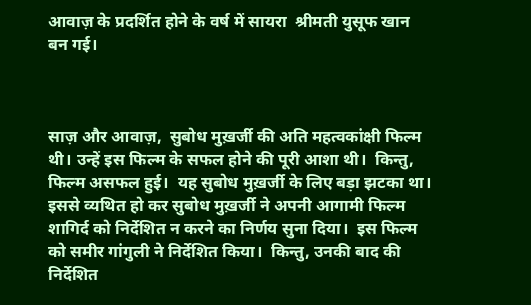आवाज़ के प्रदर्शित होने के वर्ष में सायरा  श्रीमती युसूफ खान बन गई।



साज़ और आवाज़,  सुबोध मुख़र्जी की अति महत्वकांक्षी फिल्म थी। उन्हें इस फिल्म के सफल होने की पूरी आशा थी।  किन्तु, फिल्म असफल हुई।  यह सुबोध मुख़र्जी के लिए बड़ा झटका था। इससे व्यथित हो कर सुबोध मुख़र्जी ने अपनी आगामी फिल्म शागिर्द को निर्देशित न करने का निर्णय सुना दिया।  इस फिल्म को समीर गांगुली ने निर्देशित किया।  किन्तु, उनकी बाद की निर्देशित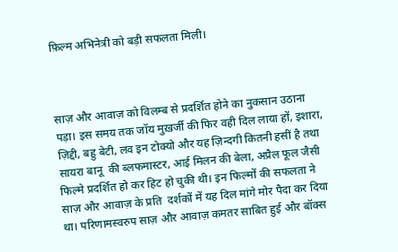फ़िल्म अभिनेत्री को बड़ी सफलता मिली।



साज़ और आवाज़ को विलम्ब से प्रदर्शित होने का नुकसान उठाना पड़ा। इस समय तक जॉय मुख़र्जी की फिर वही दिल लाया हों, इशारा, ज़िद्दी, बहु बेटी, लव इन टोक्यो और यह ज़िन्दगी कितनी हसीं है तथा सायरा बानू  की ब्लफमास्टर, आई मिलन की बेला, अप्रैल फूल जैसी फिल्मे प्रदर्शित हो कर हिट हो चुकी थी। इन फिल्मों की सफलता ने साज़ और आवाज़ के प्रति  दर्शकों में यह दिल मांगे मोर पैदा कर दिया था। परिणामस्वरुप साज़ और आवाज़ कमतर साबित हुई और बॉक्स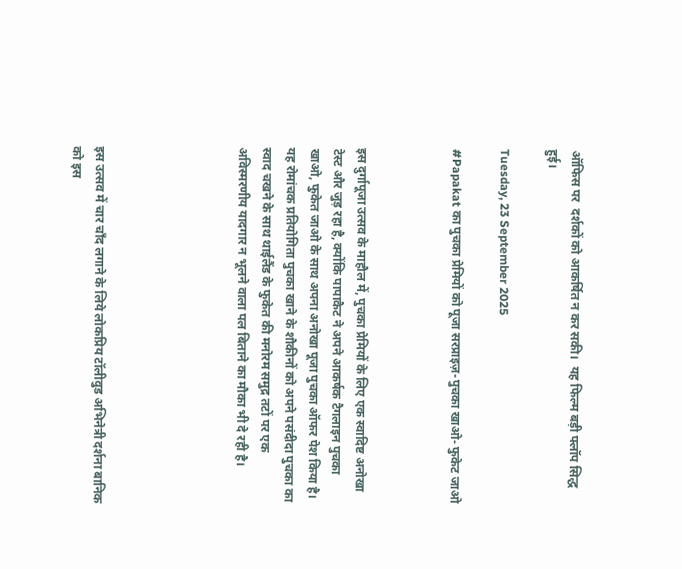ऑफिस पर  दर्शकों को आकर्षित न कर सकी।  यह फिल्म बड़ी फ्लॉप सिद्ध हुई।

Tuesday, 23 September 2025

#Papakat का पुचका प्रेमियों को पूजा सरप्राइज़-पुचका खाओ- फुकेट जाओ



इस दुर्गापूजा उत्सव के माहौल में, पुचका प्रेमियों के लिए एक स्वादिष्ट अनोखा टेस्ट और जुड़ रहा है, क्योंकि पापाकैट ने अपने आकर्षक टैगलाइन पुचका खाओ, फुकेत जाओ के साथ अपना अनोखा पूजा पुचका ऑफर पेश किया है। यह रोमांचक प्रतियोगिता पुचका खाने के शौकीनों को अपने पसंदीदा पुचका का स्वाद चखने के साथ थाईलैंड के फुकेत की मनोरम समुद्र तटों पर एक अविस्मरणीय यादगार न भूलने वाला पल बिताने का मौका भी दे रही है।





इस उत्सव में चार चाँद लगाने के लिये लोकप्रिय टॉलीवुड अभिनेत्री दर्शना बानिक को इस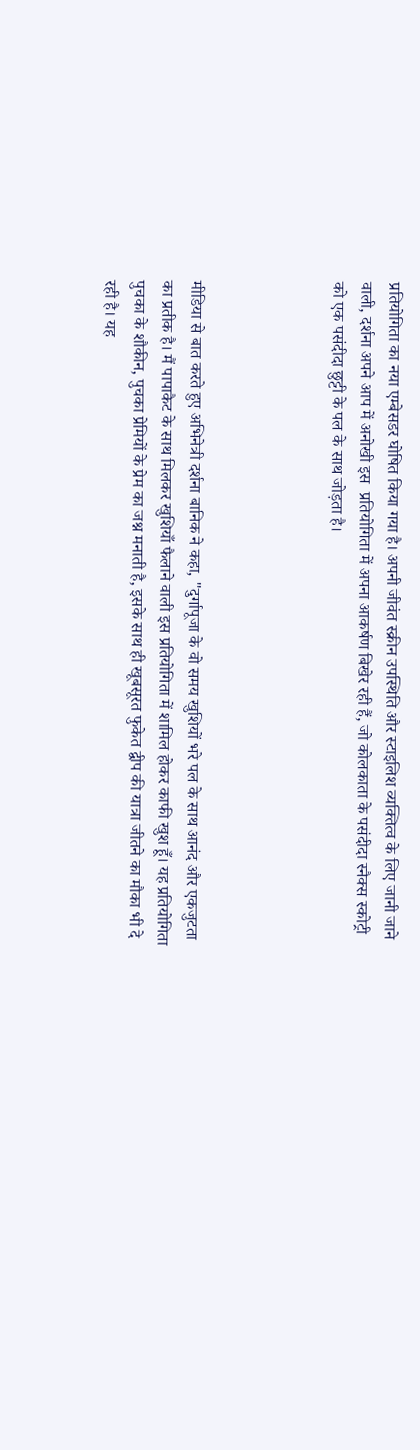प्रतियोगिता का नया एम्बेसडर घोषित किया गया है। अपनी जीवंत स्क्रीन उपस्थिति और स्टाइलिश व्यक्तित्व के लिए जानी जाने वाली, दर्शना अपने आप में अनोखी इस  प्रतियोगिता में अपना आकर्षण बिखेर रही हैं, जो कोलकाता के पसंदीदा स्नैक्स स्कोट्री को एक पसंदीदा छुट्टी के पल के साथ जोड़ता है।




मीडिया से बात करते हुए अभिनेत्री दर्शना बानिक ने कहा, "दुर्गापूजा के वो समय खुशियों भरे पल के साथ आनंद और एकजुटता का प्रतीक है। मैं पापाकैट के साथ मिलकर खुशियाँ फैलाने वाली इस प्रतियोगिता में शामिल होकर काफी खुश हूँ। यह प्रतियोगिता पुचका के शौकीन, पुचका प्रेमियों के प्रेम का जश्न मनाती है, इसके साथ ही खूबसूरत फुकेत द्वीप की यात्रा जीतने का मौका भी दे रही है। यह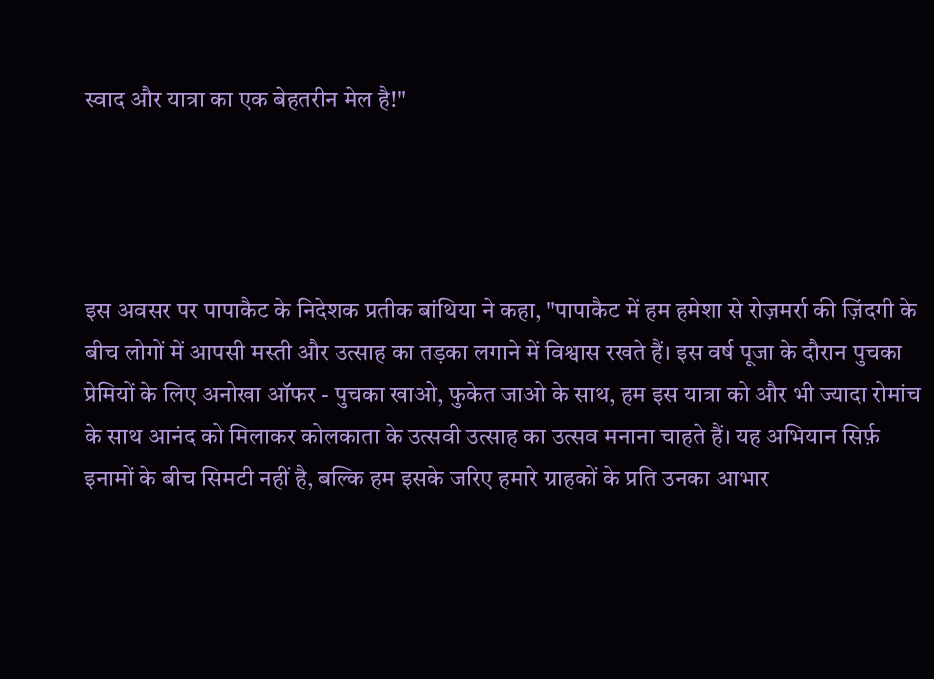स्वाद और यात्रा का एक बेहतरीन मेल है!"




इस अवसर पर पापाकैट के निदेशक प्रतीक बांथिया ने कहा, "पापाकैट में हम हमेशा से रोज़मर्रा की ज़िंदगी के बीच लोगों में आपसी मस्ती और उत्साह का तड़का लगाने में विश्वास रखते हैं। इस वर्ष पूजा के दौरान पुचका प्रेमियों के लिए अनोखा ऑफर - पुचका खाओ, फुकेत जाओ के साथ, हम इस यात्रा को और भी ज्यादा रोमांच के साथ आनंद को मिलाकर कोलकाता के उत्सवी उत्साह का उत्सव मनाना चाहते हैं। यह अभियान सिर्फ़ इनामों के बीच सिमटी नहीं है, बल्कि हम इसके जरिए हमारे ग्राहकों के प्रति उनका आभार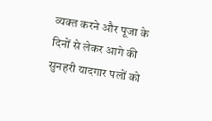व्यक्त करने और पूजा के दिनों से लेकर आगे की सुनहरी यादगार पलों को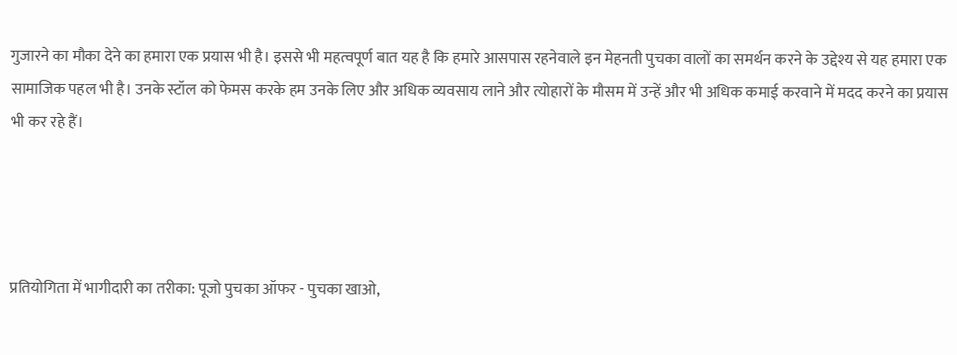गुजारने का मौका देने का हमारा एक प्रयास भी है। इससे भी महत्वपूर्ण बात यह है कि हमारे आसपास रहनेवाले इन मेहनती पुचका वालों का समर्थन करने के उद्देश्य से यह हमारा एक सामाजिक पहल भी है। उनके स्टॉल को फेमस करके हम उनके लिए और अधिक व्यवसाय लाने और त्योहारों के मौसम में उन्हें और भी अधिक कमाई करवाने में मदद करने का प्रयास भी कर रहे हैं।




प्रतियोगिता में भागीदारी का तरीका: पूजो पुचका ऑफर - पुचका खाओ,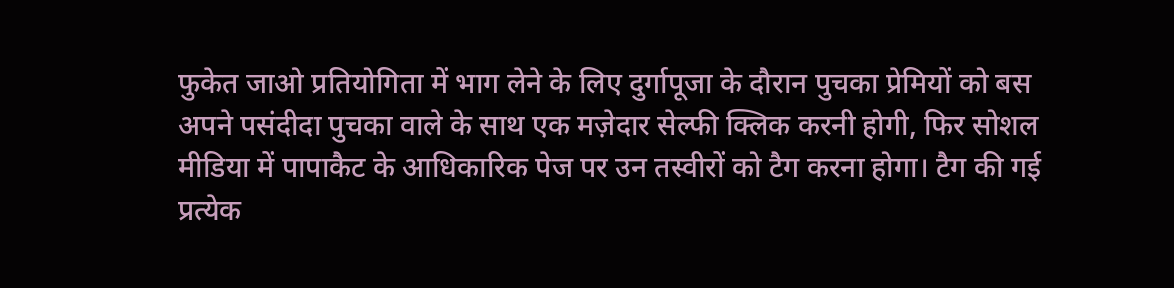फुकेत जाओ प्रतियोगिता में भाग लेने के लिए दुर्गापूजा के दौरान पुचका प्रेमियों को बस अपने पसंदीदा पुचका वाले के साथ एक मज़ेदार सेल्फी क्लिक करनी होगी, फिर सोशल मीडिया में पापाकैट के आधिकारिक पेज पर उन तस्वीरों को टैग करना होगा। टैग की गई प्रत्येक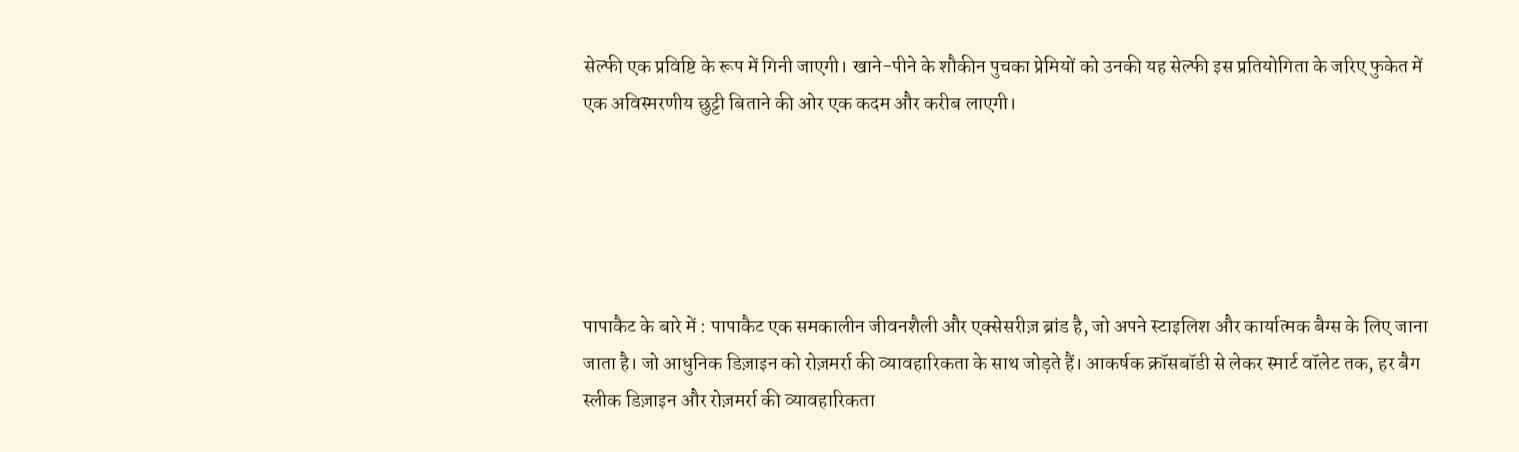सेल्फी एक प्रविष्टि के रूप में गिनी जाएगी। खाने-पीने के शौकीन पुचका प्रेमियों को उनकी यह सेल्फी इस प्रतियोगिता के जरिए फुकेत में एक अविस्मरणीय छुट्टी बिताने की ओर एक कदम और करीब लाएगी।





पापाकैट के बारे में : पापाकैट एक समकालीन जीवनशैली और एक्सेसरीज़ ब्रांड है, जो अपने स्टाइलिश और कार्यात्मक बैग्स के लिए जाना जाता है। जो आधुनिक डिज़ाइन को रोज़मर्रा की व्यावहारिकता के साथ जोड़ते हैं। आकर्षक क्रॉसबॉडी से लेकर स्मार्ट वॉलेट तक, हर बैग स्लीक डिज़ाइन और रोज़मर्रा की व्यावहारिकता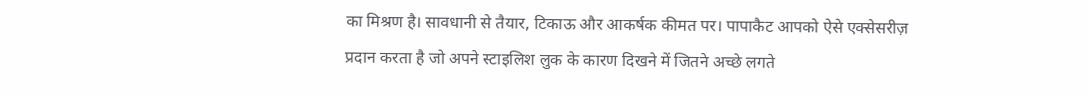का मिश्रण है। सावधानी से तैयार, टिकाऊ और आकर्षक कीमत पर। पापाकैट आपको ऐसे एक्सेसरीज़ प्रदान करता है जो अपने स्टाइलिश लुक के कारण दिखने में जितने अच्छे लगते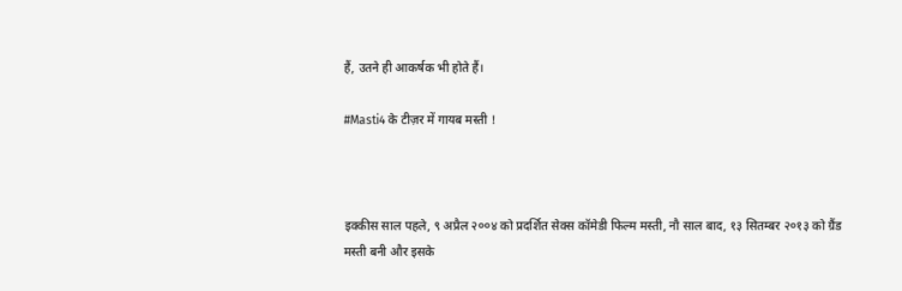हैं, उतने ही आकर्षक भी होते हैं।

#Masti4 के टीज़र में गायब मस्ती !



इक्कीस साल पहले, ९ अप्रैल २००४ को प्रदर्शित सेक्स कॉमेडी फिल्म मस्ती, नौ साल बाद, १३ सितम्बर २०१३ को ग्रैंड मस्ती बनी और इसके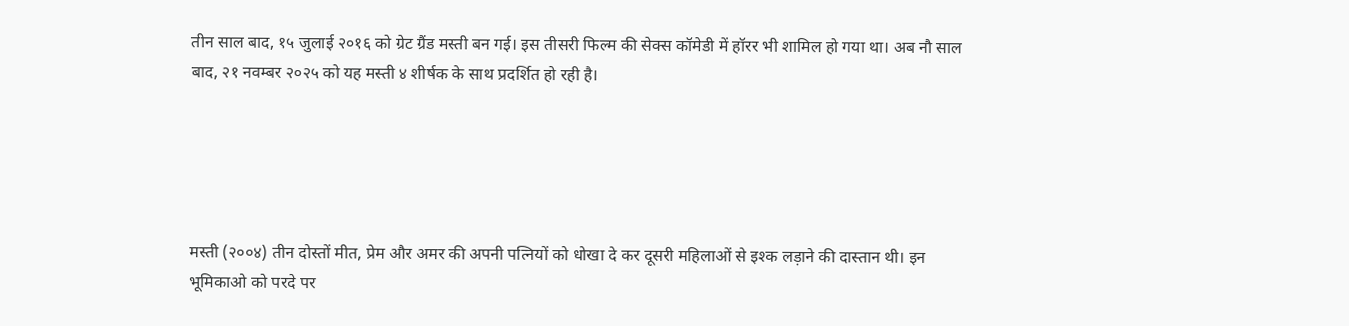तीन साल बाद, १५ जुलाई २०१६ को ग्रेट ग्रैंड मस्ती बन गई। इस तीसरी फिल्म की सेक्स कॉमेडी में हॉरर भी शामिल हो गया था। अब नौ साल बाद, २१ नवम्बर २०२५ को यह मस्ती ४ शीर्षक के साथ प्रदर्शित हो रही है।





मस्ती (२००४) तीन दोस्तों मीत, प्रेम और अमर की अपनी पत्नियों को धोखा दे कर दूसरी महिलाओं से इश्क लड़ाने की दास्तान थी। इन भूमिकाओ को परदे पर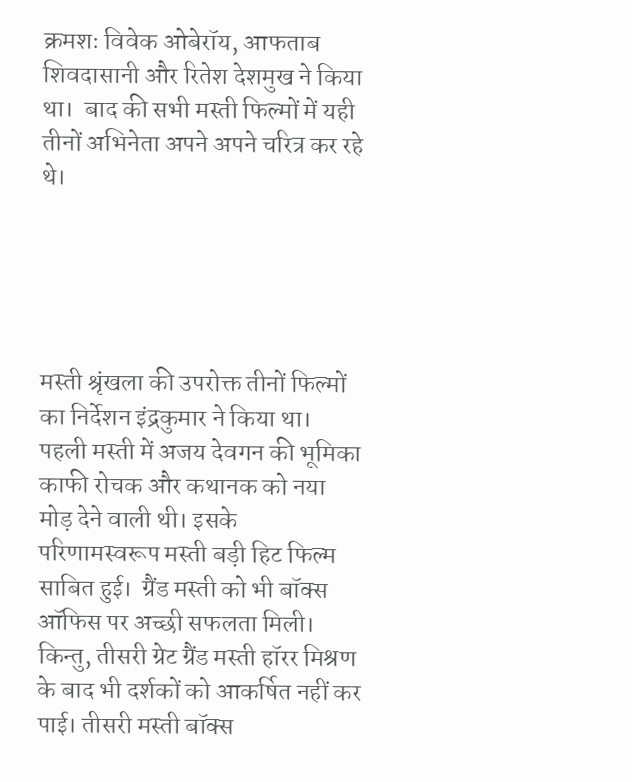क्रमशः विवेक ओबेरॉय, आफताब शिवदासानी और रितेश देशमुख ने किया था।  बाद की सभी मस्ती फिल्मों में यही तीनों अभिनेता अपने अपने चरित्र कर रहे थे।





मस्ती श्रृंखला की उपरोक्त तीनों फिल्मों का निर्देशन इंद्रकुमार ने किया था।  पहली मस्ती में अजय देवगन की भूमिका काफी रोचक और कथानक को नया मोड़ देने वाली थी। इसके परिणामस्वरूप मस्ती बड़ी हिट फिल्म साबित हुई।  ग्रैंड मस्ती को भी बॉक्स ऑफिस पर अच्छी सफलता मिली। किन्तु, तीसरी ग्रेट ग्रैंड मस्ती हॉरर मिश्रण के बाद भी दर्शकों को आकर्षित नहीं कर पाई। तीसरी मस्ती बॉक्स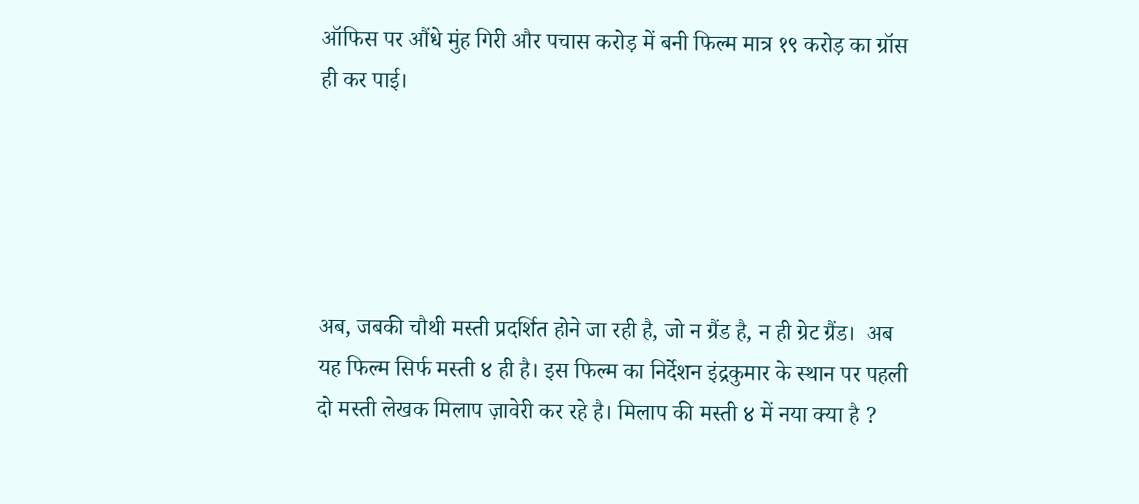ऑफिस पर औंधे मुंह गिरी और पचास करोड़ में बनी फिल्म मात्र १९ करोड़ का ग्रॉस ही कर पाई।





अब, जबकी चौथी मस्ती प्रदर्शित होने जा रही है, जो न ग्रैंड है, न ही ग्रेट ग्रैंड।  अब यह फिल्म सिर्फ मस्ती ४ ही है। इस फिल्म का निर्देशन इंद्रकुमार के स्थान पर पहली दो मस्ती लेखक मिलाप ज़ावेरी कर रहे है। मिलाप की मस्ती ४ में नया क्या है ?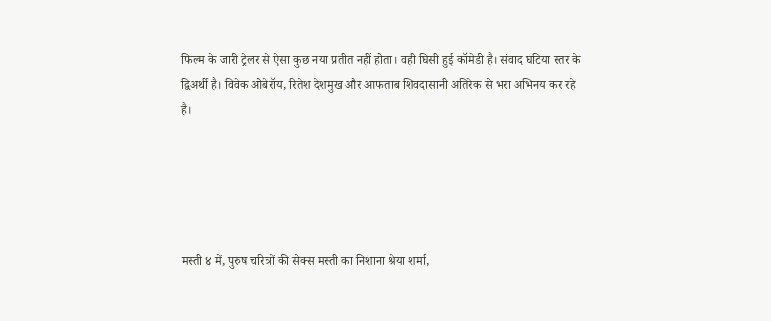फिल्म के जारी ट्रेलर से ऐसा कुछ नया प्रतीत नहीं होता। वही घिसी हुई कॉमेडी है। संवाद घटिया स्तर के द्विअर्थी है। विवेक ओबेरॉय, रितेश देशमुख और आफताब शिवदासानी अतिरेक से भरा अभिनय कर रहे है।





मस्ती ४ में, पुरुष चरित्रों की सेक्स मस्ती का निशाना श्रेया शर्मा,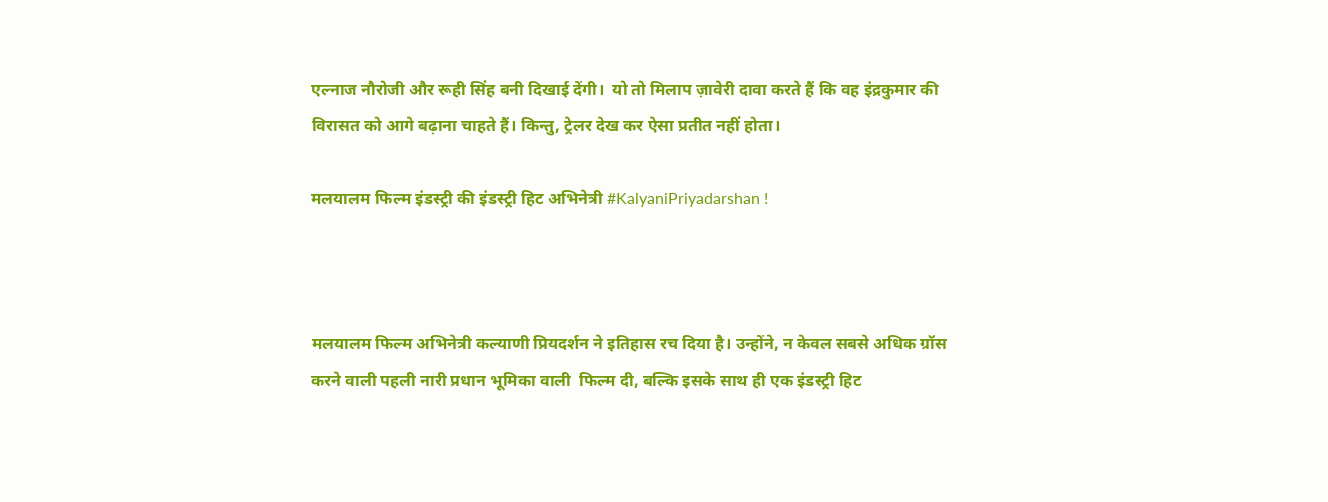एल्नाज नौरोजी और रूही सिंह बनी दिखाई देंगी।  यो तो मिलाप ज़ावेरी दावा करते हैं कि वह इंद्रकुमार की विरासत को आगे बढ़ाना चाहते हैं। किन्तु, ट्रेलर देख कर ऐसा प्रतीत नहीं होता।

मलयालम फिल्म इंडस्ट्री की इंडस्ट्री हिट अभिनेत्री #KalyaniPriyadarshan !



मलयालम फिल्म अभिनेत्री कल्याणी प्रियदर्शन ने इतिहास रच दिया है। उन्होंने, न केवल सबसे अधिक ग्रॉस करने वाली पहली नारी प्रधान भूमिका वाली  फिल्म दी, बल्कि इसके साथ ही एक इंडस्ट्री हिट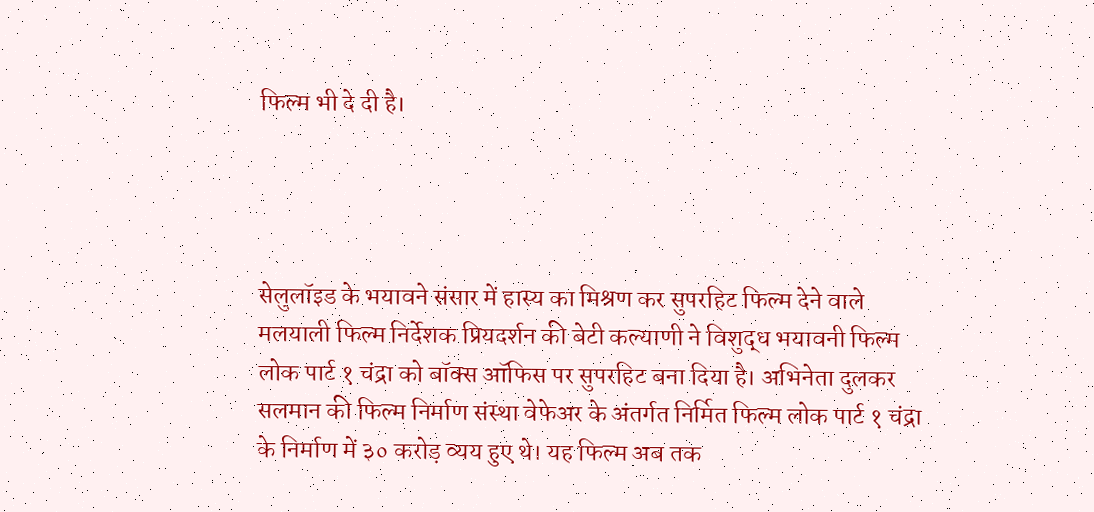फिल्म भी दे दी है।




सेलुलॉइड के भयावने संसार में हास्य का मिश्रण कर सुपरहिट फिल्म देने वाले मलयाली फिल्म निर्देशक प्रियदर्शन की बेटी कल्याणी ने विशुद्ध भयावनी फिल्म लोक पार्ट १ चंद्रा को बॉक्स ऑफिस पर सुपरहिट बना दिया है। अभिनेता दुलकर सलमान की फिल्म निर्माण संस्था वेफेअर के अंतर्गत निर्मित फिल्म लोक पार्ट १ चंद्रा के निर्माण में ३० करोड़ व्यय हुए थे। यह फिल्म अब तक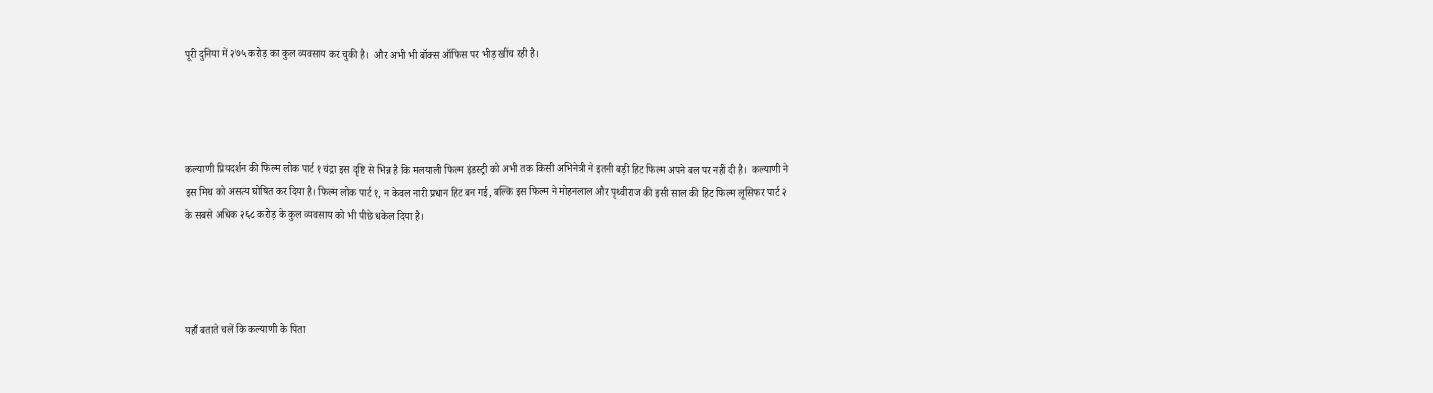पूरी दुनिया में २७५ करोड़ का कुल व्यवसाय कर चुकी है।  और अभी भी बॉक्स ऑफिस पर भीड़ खींच रही है।




कल्याणी प्रियदर्शन की फिल्म लोक पार्ट १ चंद्रा इस दृष्टि से भिन्न है कि मलयाली फिल्म इंडस्ट्री को अभी तक किसी अभिनेत्री ने इतनी बड़ी हिट फिल्म अपने बल पर नहीं दी है।  कल्याणी ने इस मिथ को असत्य घोषित कर दिया है। फिल्म लोक पार्ट १, न केवल नारी प्रधान हिट बन गई, बल्कि इस फिल्म ने मोहनलाल और पृथ्वीराज की इसी साल की हिट फिल्म लूसिफर पार्ट २ के सबसे अधिक २६८ करोड़ के कुल व्यवसाय को भी पीछे धकेल दिया है।




यहाँ बताते चलें कि कल्याणी के पिता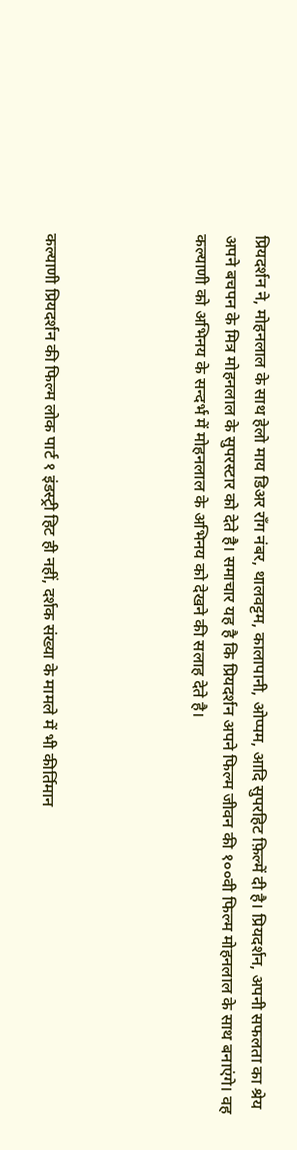प्रियदर्शन ने, मोहनलाल के साथ हेलो माय डिअर रॉंग नंबर, थालवट्टम, कालापानी, ओप्पम, आदि सुपरहिट फ़िल्में दी है। प्रियदर्शन, अपनी सफलता का श्रेय अपने बचपन के मित्र मोहनलाल के सुपरस्टार को देते है। समाचार यह है कि प्रियदर्शन अपने फिल्म जीवन की १००वी फिल्म मोहनलाल के साथ बनाएंगे। वह कल्याणी को अभिनय के सन्दर्भ में मोहनलाल के अभिनय को देखने की सलाह देते है।




कल्याणी प्रियदर्शन की फिल्म लोक पार्ट १ इंडस्ट्री हिट ही नहीं, दर्शक संख्या के मामले में भी कीर्तिमान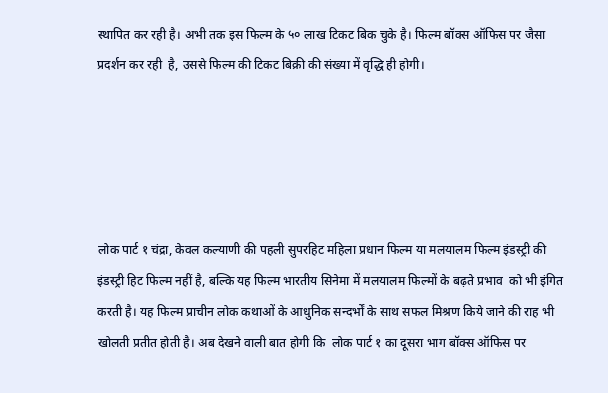स्थापित कर रही है। अभी तक इस फिल्म के ५० लाख टिकट बिक चुके है। फिल्म बॉक्स ऑफिस पर जैसा प्रदर्शन कर रही  है, उससे फिल्म की टिकट बिक्री की संख्या में वृद्धि ही होगी।





लोक पार्ट १ चंद्रा, केवल कल्याणी की पहली सुपरहिट महिला प्रधान फिल्म या मलयालम फिल्म इंडस्ट्री की इंडस्ट्री हिट फिल्म नहीं है, बल्कि यह फिल्म भारतीय सिनेमा में मलयालम फिल्मों के बढ़ते प्रभाव  को भी इंगित करती है। यह फिल्म प्राचीन लोक कथाओं के आधुनिक सन्दर्भों के साथ सफल मिश्रण किये जाने की राह भी खोलती प्रतीत होती है। अब देखने वाली बात होगी कि  लोक पार्ट १ का दूसरा भाग बॉक्स ऑफिस पर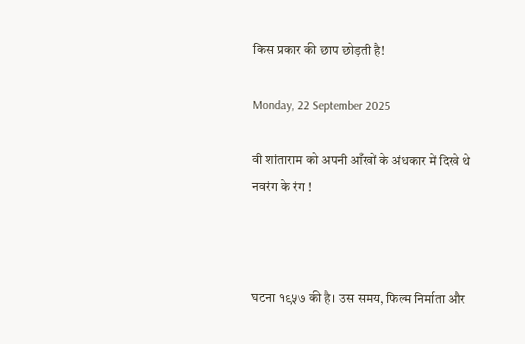किस प्रकार की छाप छोड़ती है!

Monday, 22 September 2025

वी शांताराम को अपनी आँखों के अंधकार में दिखे थे नवरंग के रंग !



घटना १९५७ की है। उस समय, फिल्म निर्माता और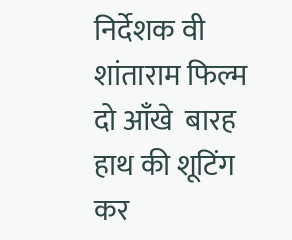निर्देशक वी शांताराम फिल्म दो आँखे  बारह हाथ की शूटिंग कर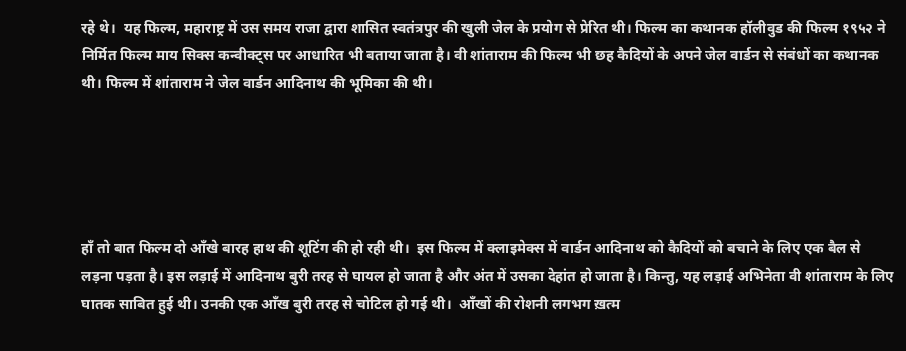रहे थे।  यह फिल्म, महाराष्ट्र में उस समय राजा द्वारा शासित स्वतंत्रपुर की खुली जेल के प्रयोग से प्रेरित थी। फिल्म का कथानक हॉलीवुड की फिल्म १९५२ ने निर्मित फिल्म माय सिक्स कन्वीक्ट्स पर आधारित भी बताया जाता है। वी शांताराम की फिल्म भी छह कैदियों के अपने जेल वार्डन से संबंधों का कथानक थी। फिल्म में शांताराम ने जेल वार्डन आदिनाथ की भूमिका की थी।





हाँ तो बात फिल्म दो आँखे बारह हाथ की शूटिंग की हो रही थी।  इस फिल्म में क्लाइमेक्स में वार्डन आदिनाथ को कैदियों को बचाने के लिए एक बैल से लड़ना पड़ता है। इस लड़ाई में आदिनाथ बुरी तरह से घायल हो जाता है और अंत में उसका देहांत हो जाता है। किन्तु, यह लड़ाई अभिनेता वी शांताराम के लिए घातक साबित हुई थी। उनकी एक आँख बुरी तरह से चोटिल हो गई थी।  आँखों की रोशनी लगभग ख़त्म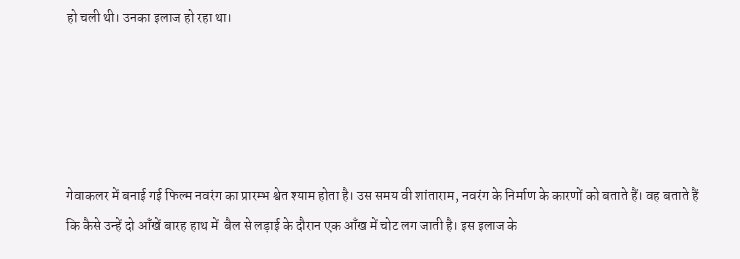हो चली थी। उनका इलाज हो रहा था।





गेवाकलर में बनाई गई फिल्म नवरंग का प्रारम्भ श्वेत श्याम होता है। उस समय वी शांताराम, नवरंग के निर्माण के कारणों को बताते हैं। वह बताते हैं कि कैसे उन्हें दो ऑंखें बारह हाथ में  बैल से लड़ाई के दौरान एक आँख में चोट लग जाती है। इस इलाज के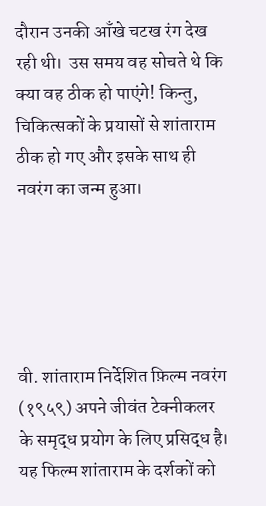दौरान उनकी आँखे चटख रंग देख रही थी।  उस समय वह सोचते थे कि क्या वह ठीक हो पाएंगे! किन्तु, चिकित्सकों के प्रयासों से शांताराम ठीक हो गए और इसके साथ ही नवरंग का जन्म हुआ।





वी. शांताराम निर्देशित फ़िल्म नवरंग (१९५९) अपने जीवंत टेक्नीकलर के समृद्ध प्रयोग के लिए प्रसिद्ध है।  यह फिल्म शांताराम के दर्शकों को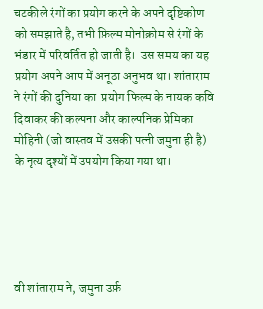चटकीले रंगों का प्रयोग करने के अपने दृष्टिकोण को समझाते है, तभी फ़िल्म मोनोक्रोम से रंगों के भंडार में परिवर्तित हो जाती है।  उस समय का यह प्रयोग अपने आप में अनूठा अनुभव था। शांताराम ने रंगों की दुनिया का  प्रयोग फिल्म के नायक कवि दिवाकर की कल्पना और काल्पनिक प्रेमिका मोहिनी (जो वास्तव में उसकी पत्नी जमुना ही है) के नृत्य दृश्यों में उपयोग किया गया था।





वी शांताराम ने, जमुना उर्फ़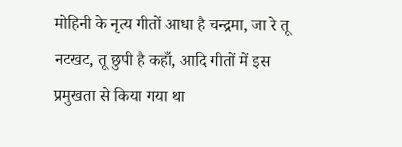मोहिनी के नृत्य गीतों आधा है चन्द्रमा, जा रे तू नटखट, तू छुपी है कहाँ, आदि गीतों में इस प्रमुखता से किया गया था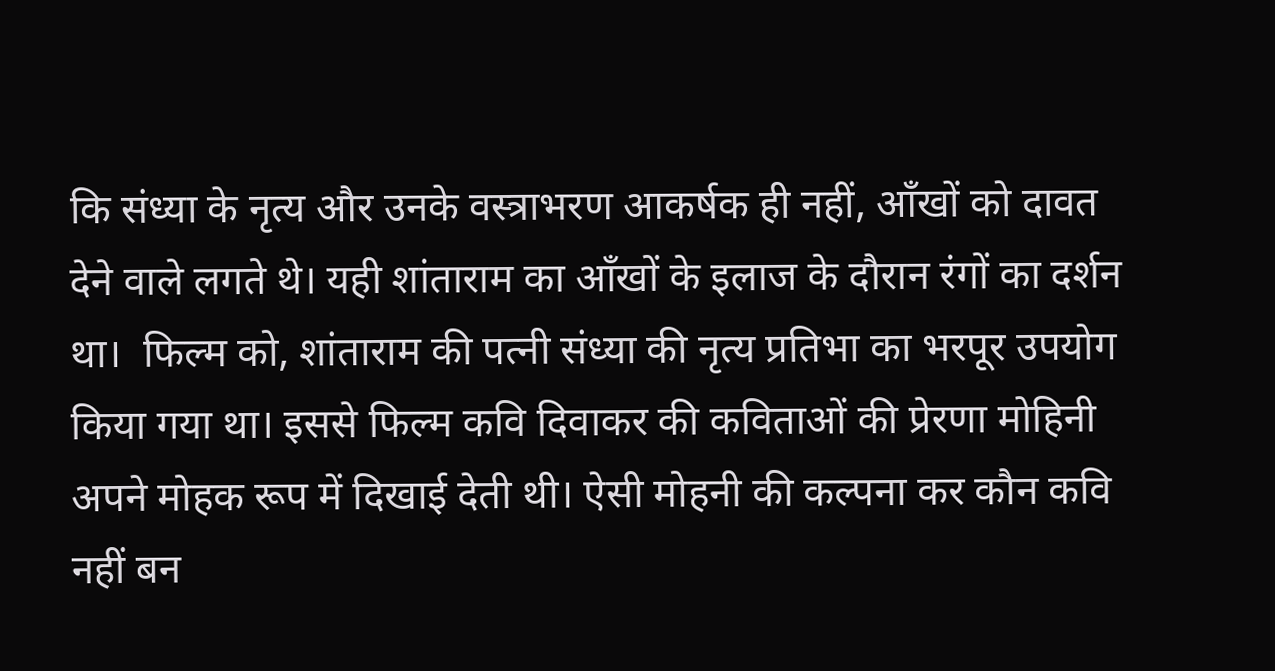कि संध्या के नृत्य और उनके वस्त्राभरण आकर्षक ही नहीं, आँखों को दावत देने वाले लगते थे। यही शांताराम का आँखों के इलाज के दौरान रंगों का दर्शन था।  फिल्म को, शांताराम की पत्नी संध्या की नृत्य प्रतिभा का भरपूर उपयोग किया गया था। इससे फिल्म कवि दिवाकर की कविताओं की प्रेरणा मोहिनी अपने मोहक रूप में दिखाई देती थी। ऐसी मोहनी की कल्पना कर कौन कवि नहीं बन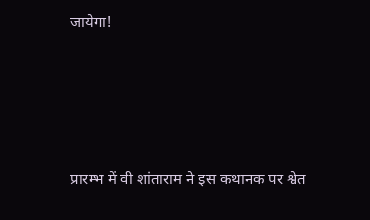जायेगा!




प्रारम्भ में वी शांताराम ने इस कथानक पर श्वेत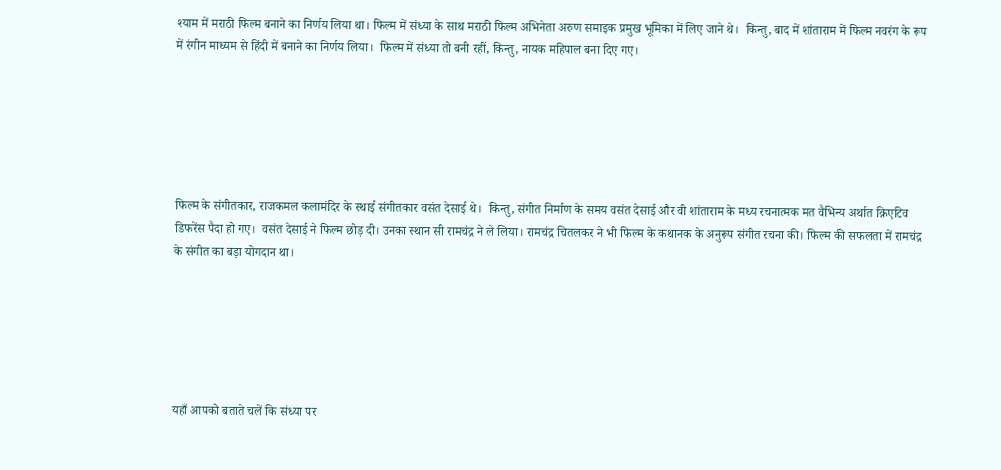श्याम में मराठी फिल्म बनाने का निर्णय लिया था। फिल्म में संध्या के साथ मराठी फिल्म अभिनेता अरुण समाइक प्रमुख भूमिका में लिए जाने थे।  किन्तु, बाद में शांताराम में फिल्म नवरंग के रूप में रंगीन माध्यम से हिंदी में बनाने का निर्णय लिया।  फिल्म में संध्या तो बनी रहीं, किन्तु, नायक महिपाल बना दिए गए।






फिल्म के संगीतकार, राजकमल कलामंदिर के स्थाई संगीतकार वसंत देसाई थे।  किन्तु, संगीत निर्माण के समय वसंत देसाई और वी शांताराम के मध्य रचनात्मक मत वैभिन्य अर्थात क्रिएटिव डिफरेंस पैदा हो गए।  वसंत देसाई ने फिल्म छोड़ दी। उनका स्थान सी रामचंद्र ने ले लिया। रामचंद्र चितलकर ने भी फिल्म के कथानक के अनुरूप संगीत रचना की। फिल्म की सफलता में रामचंद्र के संगीत का बड़ा योगदान था।






यहाँ आपको बताते चलें कि संध्या पर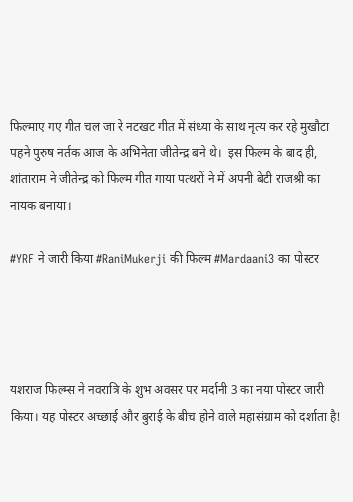फिल्माए गए गीत चल जा रे नटखट गीत में संध्या के साथ नृत्य कर रहे मुखौटा पहने पुरुष नर्तक आज के अभिनेता जीतेन्द्र बने थे।  इस फिल्म के बाद ही, शांताराम ने जीतेन्द्र को फिल्म गीत गाया पत्थरों ने में अपनी बेटी राजश्री का नायक बनाया।

#YRF ने जारी किया #RaniMukerji की फिल्म #Mardaani3 का पोस्टर




यशराज फिल्म्स ने नवरात्रि के शुभ अवसर पर मर्दानी 3 का नया पोस्टर जारी किया। यह पोस्टर अच्छाई और बुराई के बीच होने वाले महासंग्राम को दर्शाता है!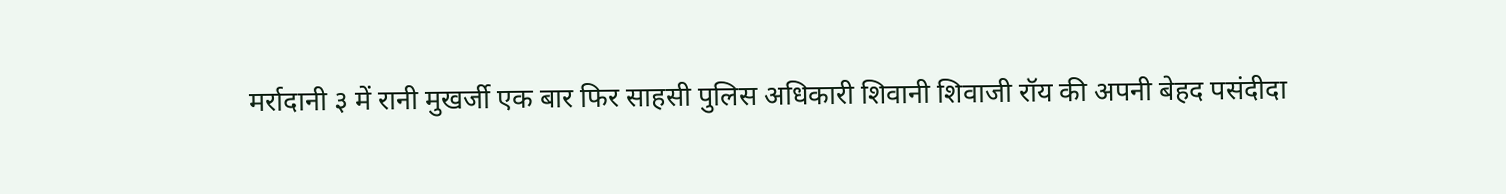मर्रादानी ३ में रानी मुखर्जी एक बार फिर साहसी पुलिस अधिकारी शिवानी शिवाजी रॉय की अपनी बेहद पसंदीदा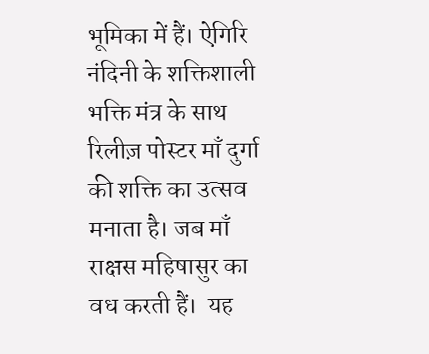भूमिका में हैं। ऐगिरि नंदिनी के शक्तिशाली भक्ति मंत्र के साथ रिलीज़ पोस्टर माँ दुर्गा की शक्ति का उत्सव मनाता है। जब माँ राक्षस महिषासुर का वध करती हैं।  यह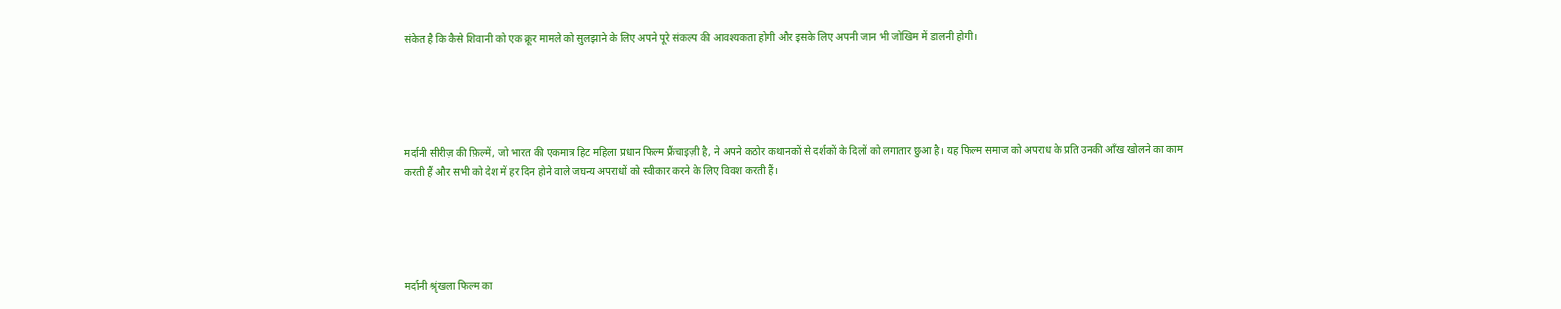संकेत है कि कैसे शिवानी को एक क्रूर मामले को सुलझाने के लिए अपने पूरे संकल्प की आवश्यकता होगी और इसके लिए अपनी जान भी जोखिम में डालनी होगी।





मर्दानी सीरीज़ की फ़िल्में, जो भारत की एकमात्र हिट महिला प्रधान फिल्म फ्रैंचाइज़ी है, ने अपने कठोर कथानकों से दर्शकों के दिलों को लगातार छुआ है। यह फिल्म समाज को अपराध के प्रति उनकी आँख खोलने का काम करती हैं और सभी को देश में हर दिन होने वाले जघन्य अपराधों को स्वीकार करने के लिए विवश करती हैं।





मर्दानी श्रृंखला फिल्म का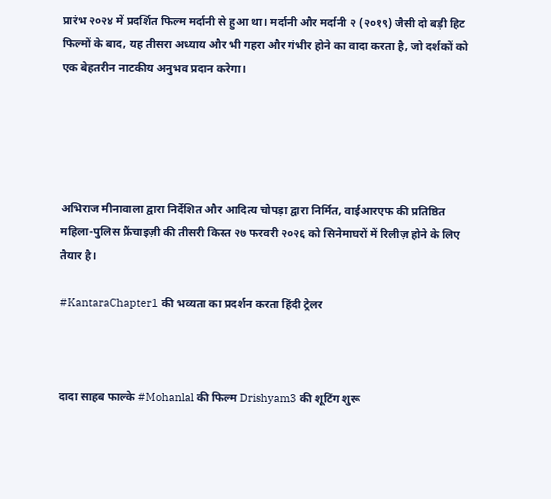प्रारंभ २०२४ में प्रदर्शित फिल्म मर्दानी से हुआ था। मर्दानी और मर्दानी २ (२०१९) जैसी दो बड़ी हिट फिल्मों के बाद, यह तीसरा अध्याय और भी गहरा और गंभीर होने का वादा करता है, जो दर्शकों को एक बेहतरीन नाटकीय अनुभव प्रदान करेगा।





अभिराज मीनावाला द्वारा निर्देशित और आदित्य चोपड़ा द्वारा निर्मित, वाईआरएफ की प्रतिष्ठित महिला-पुलिस फ्रैंचाइज़ी की तीसरी किस्त २७ फरवरी २०२६ को सिनेमाघरों में रिलीज़ होने के लिए तैयार है।

#KantaraChapter1 की भव्यता का प्रदर्शन करता हिंदी ट्रेलर



दादा साहब फाल्के #Mohanlal की फिल्म Drishyam3 की शूटिंग शुरू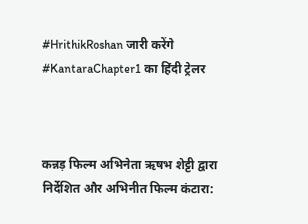#HrithikRoshan जारी करेंगे #KantaraChapter1 का हिंदी ट्रेलर



कन्नड़ फिल्म अभिनेता ऋषभ शेट्टी द्वारा निर्देशित और अभिनीत फिल्म कंटारा: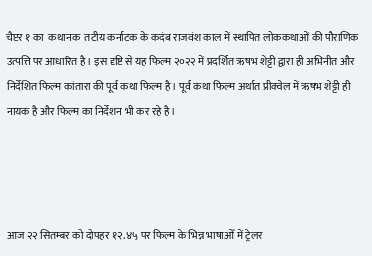चैप्टर १ का  कथानक  तटीय कर्नाटक के कदंब राजवंश काल में स्थापित लोककथाओं की पौराणिक उत्पत्ति पर आधारित है। इस दृष्टि से यह फिल्म २०२२ में प्रदर्शित ऋषभ शेट्टी द्वारा ही अभिनीत और निर्देशित फिल्म कांतारा की पूर्व कथा फिल्म है। पूर्व कथा फिल्म अर्थात प्रीक्वेल में ऋषभ शेट्टी ही नायक है और फिल्म का निर्देशन भी कर रहे है।




आज २२ सितम्बर को दोपहर १२.४५ पर फिल्म के भिन्न भाषाओँ में ट्रेलर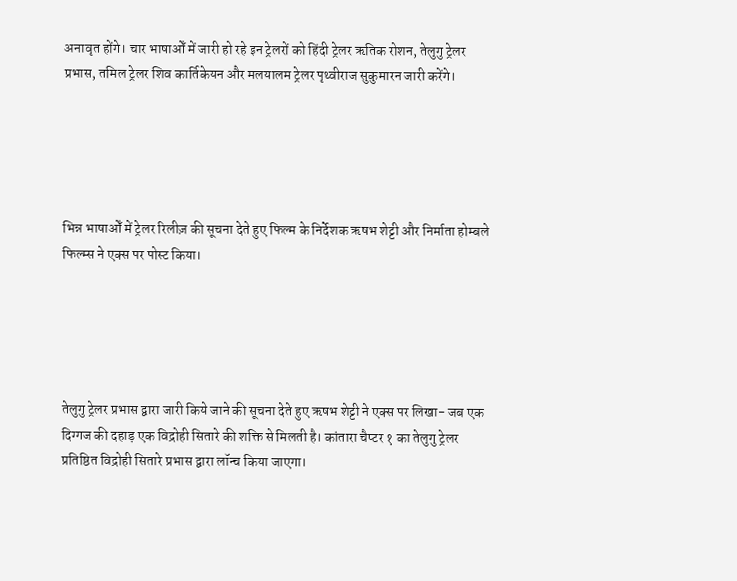अनावृत होंगे। चार भाषाओँ में जारी हो रहे इन ट्रेलरों को हिंदी ट्रेलर ऋतिक रोशन, तेलुगु ट्रेलर प्रभास, तमिल ट्रेलर शिव कार्तिकेयन और मलयालम ट्रेलर पृथ्वीराज सुकुमारन जारी करेंगे।





भिन्न भाषाओँ में ट्रेलर रिलीज़ की सूचना देते हुए फिल्म के निर्देशक ऋषभ शेट्टी और निर्माता होम्बले फिल्म्स ने एक्स पर पोस्ट किया।





तेलुगु ट्रेलर प्रभास द्वारा जारी किये जाने की सूचना देते हुए ऋषभ शेट्टी ने एक्स पर लिखा- जब एक दिग्गज की दहाड़ एक विद्रोही सितारे की शक्ति से मिलती है। कांतारा चैप्टर १ का तेलुगु ट्रेलर प्रतिष्ठित विद्रोही सितारे प्रभास द्वारा लॉन्च किया जाएगा।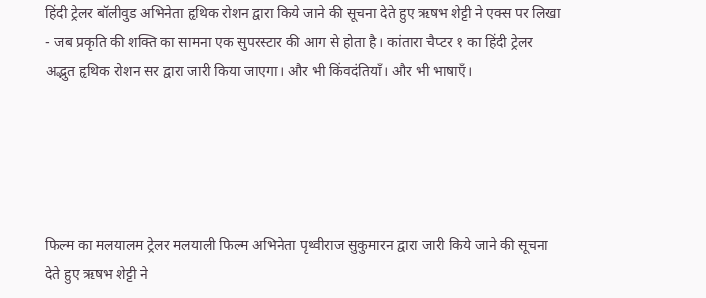हिंदी ट्रेलर बॉलीवुड अभिनेता हृथिक रोशन द्वारा किये जाने की सूचना देते हुए ऋषभ शेट्टी ने एक्स पर लिखा - जब प्रकृति की शक्ति का सामना एक सुपरस्टार की आग से होता है। कांतारा चैप्टर १ का हिंदी ट्रेलर अद्भुत हृथिक रोशन सर द्वारा जारी किया जाएगा। और भी किंवदंतियाँ। और भी भाषाएँ।





फिल्म का मलयालम ट्रेलर मलयाली फिल्म अभिनेता पृथ्वीराज सुकुमारन द्वारा जारी किये जाने की सूचना देते हुए ऋषभ शेट्टी ने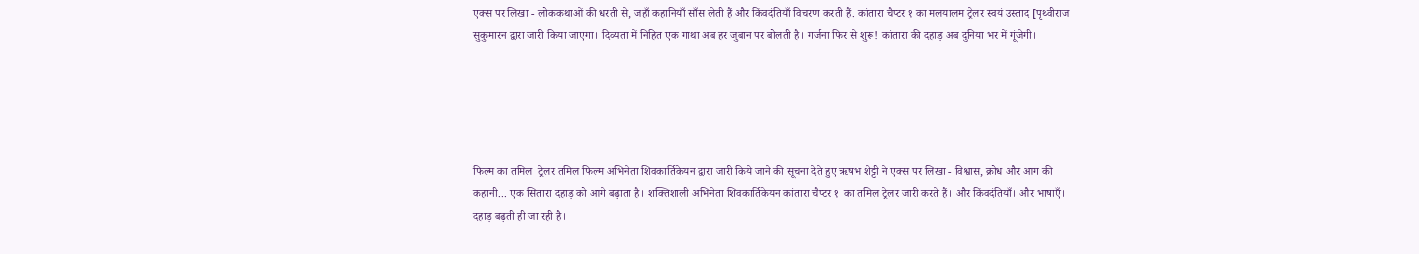एक्स पर लिखा - लोककथाओं की धरती से, जहाँ कहानियाँ साँस लेती हैं और किंवदंतियाँ विचरण करती हैं. कांतारा चैप्टर १ का मलयालम ट्रेलर स्वयं उस्ताद [पृथ्वीराज सुकुमारन द्वारा जारी किया जाएगा। दिव्यता में निहित एक गाथा अब हर जुबान पर बोलती है। गर्जना फिर से शुरू! कांतारा की दहाड़ अब दुनिया भर में गूंजेगी।





फिल्म का तमिल  ट्रेलर तमिल फिल्म अभिनेता शिवकार्तिकेयन द्वारा जारी किये जाने की सूचना देते हुए ऋषभ शेट्टी ने एक्स पर लिखा - विश्वास, क्रोध और आग की कहानी... एक सितारा दहाड़ को आगे बढ़ाता है। शक्तिशाली अभिनेता शिवकार्तिकेयन कांतारा चैप्टर १  का तमिल ट्रेलर जारी करते हैं। और किंवदंतियाँ। और भाषाएँ। दहाड़ बढ़ती ही जा रही है।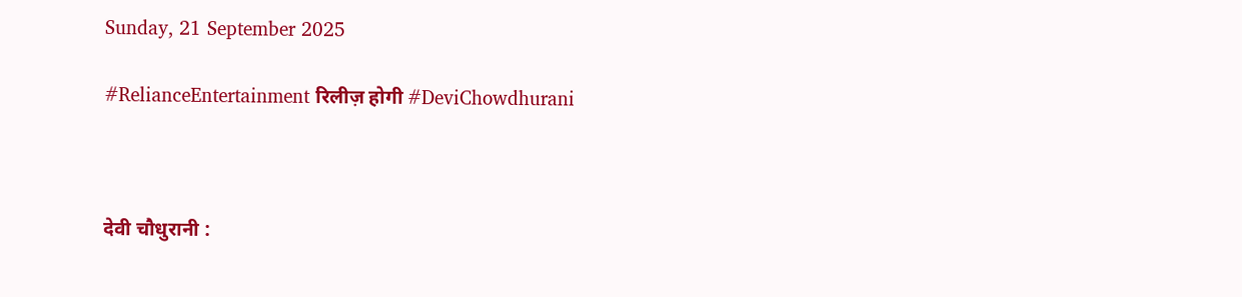Sunday, 21 September 2025

#RelianceEntertainment रिलीज़ होगी #DeviChowdhurani



देवी चौधुरानी :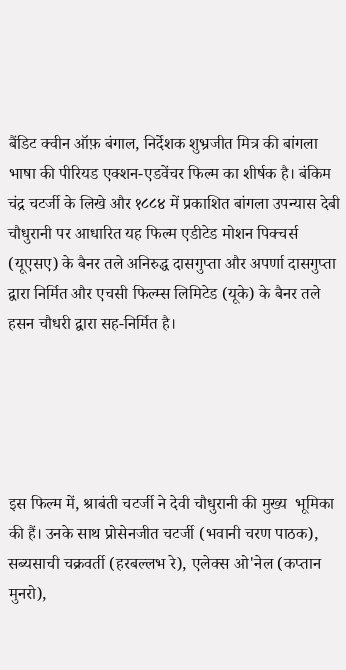बैंडिट क्वीन ऑफ़ बंगाल, निर्देशक शुभ्रजीत मित्र की बांगला भाषा की पीरियड एक्शन-एडवेंचर फिल्म का शीर्षक है। बंकिम चंद्र चटर्जी के लिखे और १८८४ में प्रकाशित बांगला उपन्यास देबी चौधुरानी पर आधारित यह फिल्म एडीटेड मोशन पिक्चर्स (यूएसए) के बैनर तले अनिरुद्ध दासगुप्ता और अपर्णा दासगुप्ता द्वारा निर्मित और एचसी फिल्म्स लिमिटेड (यूके) के बैनर तले हसन चौधरी द्वारा सह-निर्मित है।





इस फिल्म में, श्राबंती चटर्जी ने देवी चौधुरानी की मुख्य  भूमिका की हैं। उनके साथ प्रोसेनजीत चटर्जी (भवानी चरण पाठक), सब्यसाची चक्रवर्ती (हरबल्लभ रे), एलेक्स ओ'नेल (कप्तान मुनरो),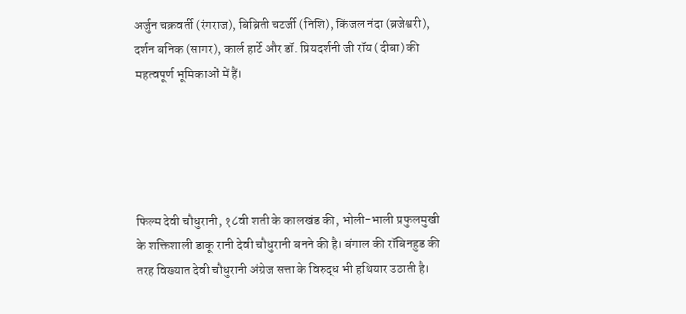अर्जुन चक्रवर्ती (रंगराज), बिब्रिती चटर्जी (निशि), किंजल नंदा (ब्रजेश्वरी), दर्शन बनिक (सागर), कार्ल हार्टे और डॉ. प्रियदर्शनी जी रॉय (दीबा) की महत्वपूर्ण भूमिकाओं में हैं।





फिल्म देवी चौधुरानी, १८वी शती के कालखंड की, भोली-भाली प्रफुलमुखी के शक्तिशाली डाकू रानी देवी चौधुरानी बनने की है। बंगाल की रॉबिनहुड की तरह विख्यात देवी चौधुरानी अंग्रेज सत्ता के विरुद्ध भी हथियार उठाती है।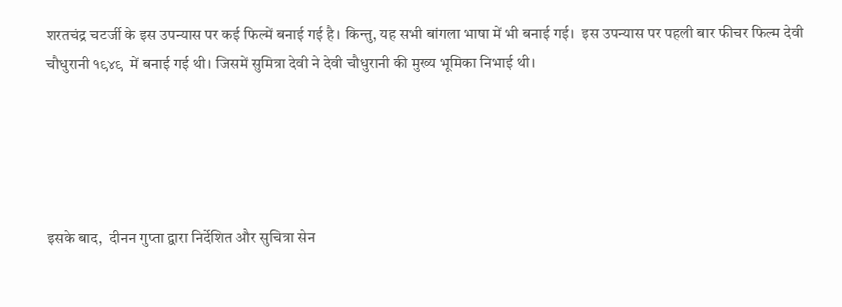शरतचंद्र चटर्जी के इस उपन्यास पर कई फिल्में बनाई गई है। किन्तु, यह सभी बांगला भाषा में भी बनाई गई।  इस उपन्यास पर पहली बार फीचर फिल्म देवी चौधुरानी १९४९  में बनाई गई थी। जिसमें सुमित्रा देवी ने देवी चौधुरानी की मुख्य भूमिका निभाई थी।





इसके बाद,  दीनन गुप्ता द्वारा निर्देशित और सुचित्रा सेन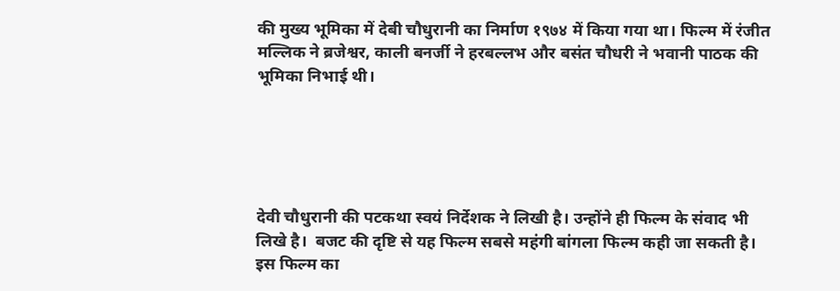की मुख्य भूमिका में देबी चौधुरानी का निर्माण १९७४ में किया गया था। फिल्म में रंजीत मल्लिक ने ब्रजेश्वर, काली बनर्जी ने हरबल्लभ और बसंत चौधरी ने भवानी पाठक की भूमिका निभाई थी।





देवी चौधुरानी की पटकथा स्वयं निर्देशक ने लिखी है। उन्होंने ही फिल्म के संवाद भी लिखे है।  बजट की दृष्टि से यह फिल्म सबसे महंगी बांगला फिल्म कही जा सकती है। इस फिल्म का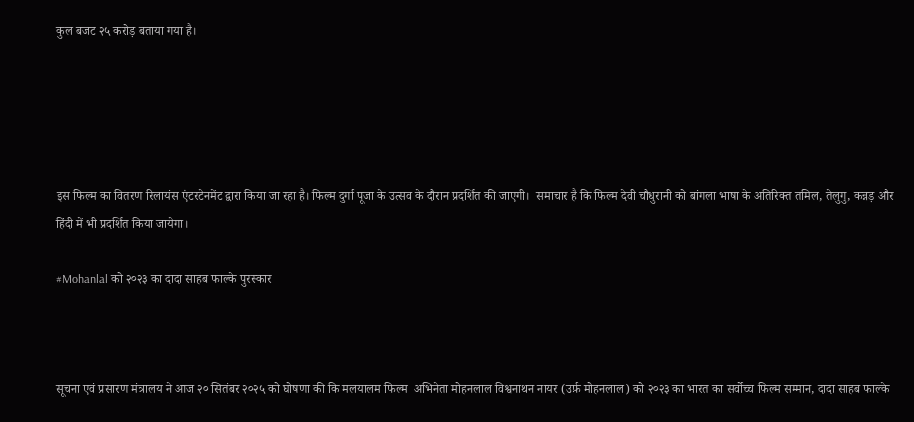कुल बजट २५ करोड़ बताया गया है।





इस फिल्म का वितरण रिलायंस एंटरटेनमेंट द्वारा किया जा रहा है। फिल्म दुर्गा पूजा के उत्सव के दौरान प्रदर्शित की जाएगी।  समाचार है कि फिल्म देवी चौधुरानी को बांगला भाषा के अतिरिक्त तमिल, तेलुगु, कन्नड़ और हिंदी में भी प्रदर्शित किया जायेगा।

#Mohanlal को २०२३ का दादा साहब फाल्के पुरस्कार



सूचना एवं प्रसारण मंत्रालय ने आज २० सितंबर २०२५ को घोषणा की कि मलयालम फिल्म  अभिनेता मोहनलाल विश्वनाथन नायर (उर्फ़ मोहनलाल) को २०२३ का भारत का सर्वोच्च फिल्म सम्मान, दादा साहब फाल्के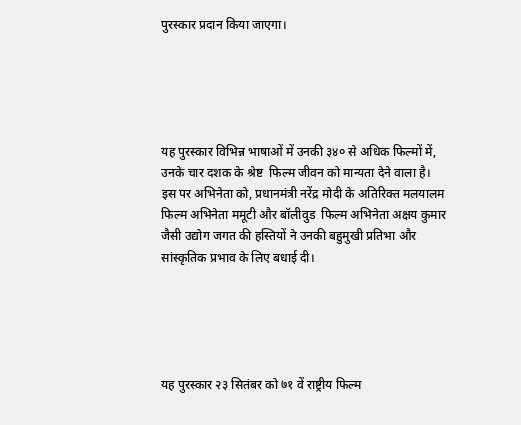पुरस्कार प्रदान किया जाएगा।





यह पुरस्कार विभिन्न भाषाओं में उनकी ३४० से अधिक फिल्मों में, उनके चार दशक के श्रेष्ट  फिल्म जीवन को मान्यता देने वाला है। इस पर अभिनेता को, प्रधानमंत्री नरेंद्र मोदी के अतिरिक्त मलयालम फिल्म अभिनेता ममूटी और बॉलीवुड  फिल्म अभिनेता अक्षय कुमार जैसी उद्योग जगत की हस्तियों ने उनकी बहुमुखी प्रतिभा और सांस्कृतिक प्रभाव के लिए बधाई दी।





यह पुरस्कार २३ सितंबर को ७१ वें राष्ट्रीय फिल्म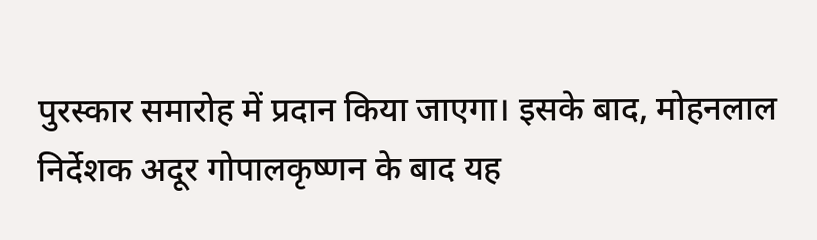पुरस्कार समारोह में प्रदान किया जाएगा। इसके बाद, मोहनलाल निर्देशक अदूर गोपालकृष्णन के बाद यह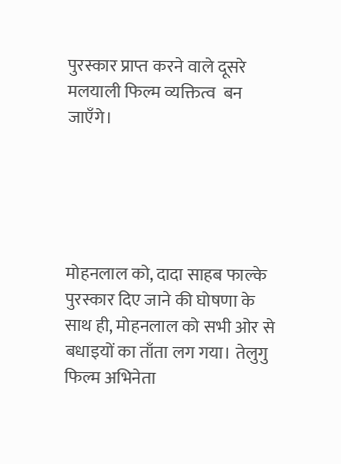पुरस्कार प्राप्त करने वाले दूसरे मलयाली फिल्म व्यक्तित्व  बन जाएँगे।





मोहनलाल को, दादा साहब फाल्के पुरस्कार दिए जाने की घोषणा के साथ ही, मोहनलाल को सभी ओर से बधाइयों का ताँता लग गया। तेलुगु फिल्म अभिनेता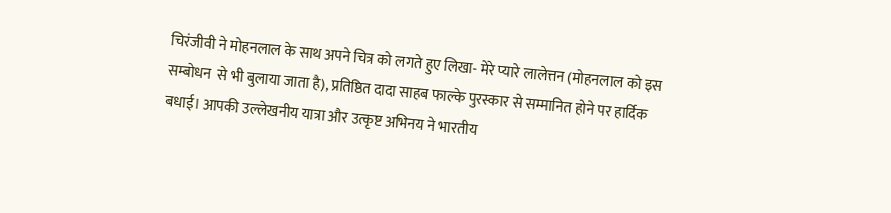चिरंजीवी ने मोहनलाल के साथ अपने चित्र को लगते हुए लिखा- मेरे प्यारे लालेत्तन (मोहनलाल को इस सम्बोधन  से भी बुलाया जाता है), प्रतिष्ठित दादा साहब फाल्के पुरस्कार से सम्मानित होने पर हार्दिक बधाई। आपकी उल्लेखनीय यात्रा और उत्कृष्ट अभिनय ने भारतीय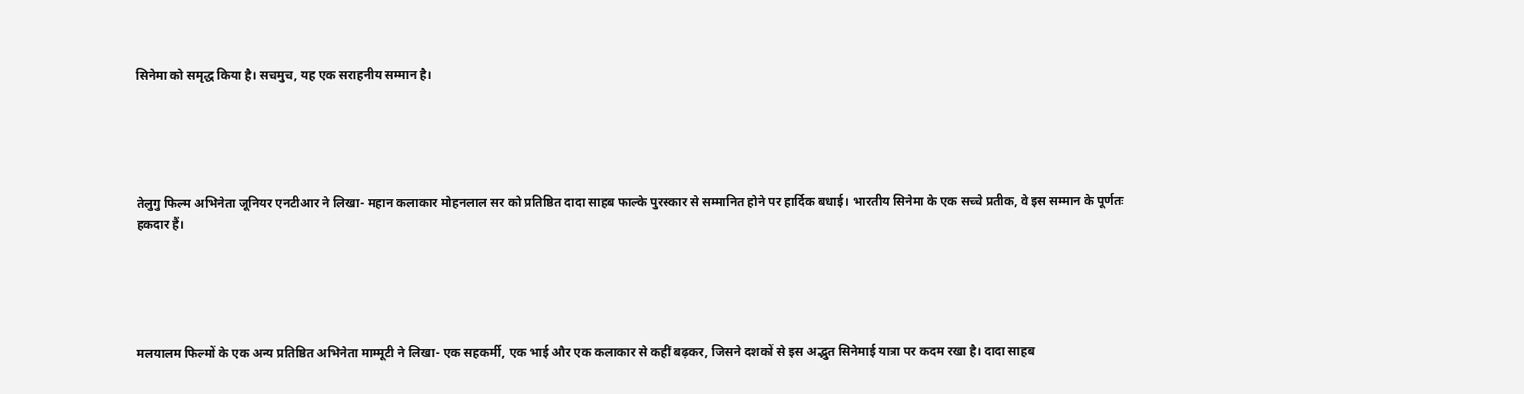सिनेमा को समृद्ध किया है। सचमुच, यह एक सराहनीय सम्मान है।





तेलुगु फिल्म अभिनेता जूनियर एनटीआर ने लिखा- महान कलाकार मोहनलाल सर को प्रतिष्ठित दादा साहब फाल्के पुरस्कार से सम्मानित होने पर हार्दिक बधाई। भारतीय सिनेमा के एक सच्चे प्रतीक, वे इस सम्मान के पूर्णतः हकदार हैं।





मलयालम फिल्मों के एक अन्य प्रतिष्ठित अभिनेता माम्मूटी ने लिखा- एक सहकर्मी, एक भाई और एक कलाकार से कहीं बढ़कर, जिसने दशकों से इस अद्भुत सिनेमाई यात्रा पर कदम रखा है। दादा साहब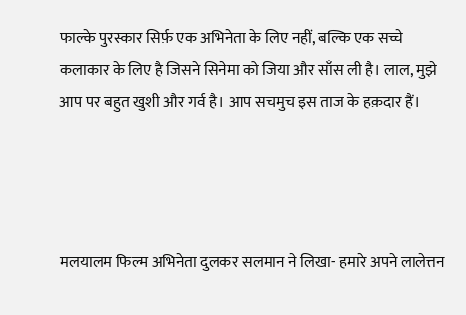फाल्के पुरस्कार सिर्फ़ एक अभिनेता के लिए नहीं, बल्कि एक सच्चे कलाकार के लिए है जिसने सिनेमा को जिया और साँस ली है। लाल, मुझे आप पर बहुत खुशी और गर्व है। आप सचमुच इस ताज के हक़दार हैं।




मलयालम फिल्म अभिनेता दुलकर सलमान ने लिखा- हमारे अपने लालेत्तन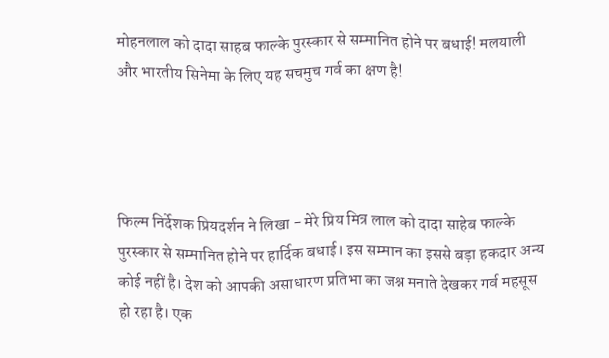मोहनलाल को दादा साहब फाल्के पुरस्कार से सम्मानित होने पर बधाई! मलयाली और भारतीय सिनेमा के लिए यह सचमुच गर्व का क्षण है!




फिल्म निर्देशक प्रियदर्शन ने लिखा - मेरे प्रिय मित्र लाल को दादा साहेब फाल्के पुरस्कार से सम्मानित होने पर हार्दिक बधाई। इस सम्मान का इससे बड़ा हकदार अन्य कोई नहीं है। देश को आपकी असाधारण प्रतिभा का जश्न मनाते देखकर गर्व महसूस हो रहा है। एक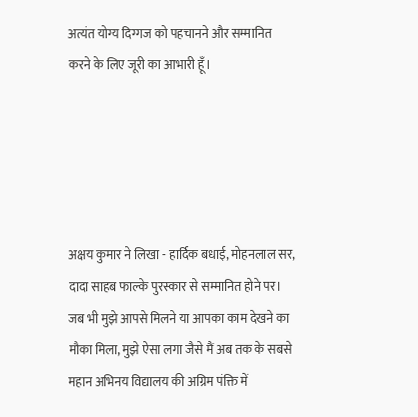अत्यंत योग्य दिग्गज को पहचानने और सम्मानित करने के लिए जूरी का आभारी हूँ।





अक्षय कुमार ने लिखा - हार्दिक बधाई, मोहनलाल सर, दादा साहब फाल्के पुरस्कार से सम्मानित होने पर। जब भी मुझे आपसे मिलने या आपका काम देखने का मौका मिला, मुझे ऐसा लगा जैसे मैं अब तक के सबसे महान अभिनय विद्यालय की अग्रिम पंक्ति में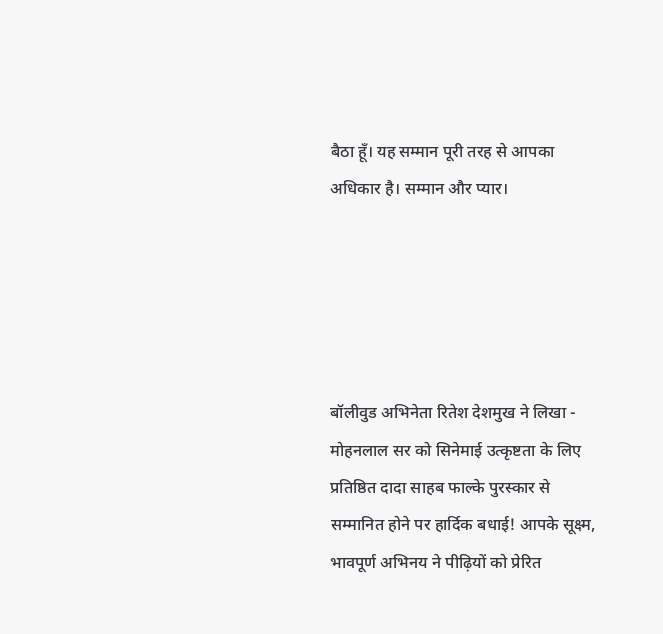बैठा हूँ। यह सम्मान पूरी तरह से आपका अधिकार है। सम्मान और प्यार।





बॉलीवुड अभिनेता रितेश देशमुख ने लिखा - मोहनलाल सर को सिनेमाई उत्कृष्टता के लिए प्रतिष्ठित दादा साहब फाल्के पुरस्कार से सम्मानित होने पर हार्दिक बधाई! आपके सूक्ष्म, भावपूर्ण अभिनय ने पीढ़ियों को प्रेरित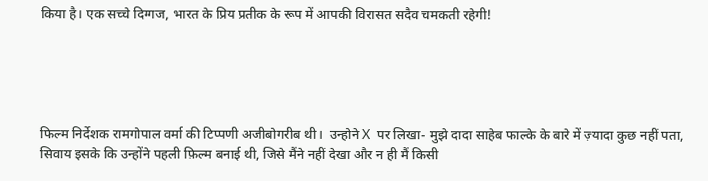किया है। एक सच्चे दिग्गज, भारत के प्रिय प्रतीक के रूप में आपकी विरासत सदैव चमकती रहेगी!





फिल्म निर्देशक रामगोपाल वर्मा की टिप्पणी अजीबोगरीब थी।  उन्होने X  पर लिखा- मुझे दादा साहेब फाल्के के बारे में ज़्यादा कुछ नहीं पता, सिवाय इसके कि उन्होंने पहली फ़िल्म बनाई थी, जिसे मैंने नहीं देखा और न ही मैं किसी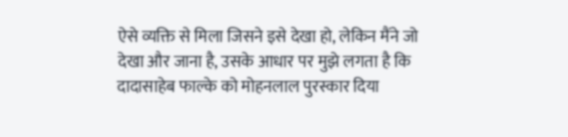ऐसे व्यक्ति से मिला जिसने इसे देखा हो, लेकिन मैंने जो देखा और जाना है, उसके आधार पर मुझे लगता है कि दादासाहेब फाल्के को मोहनलाल पुरस्कार दिया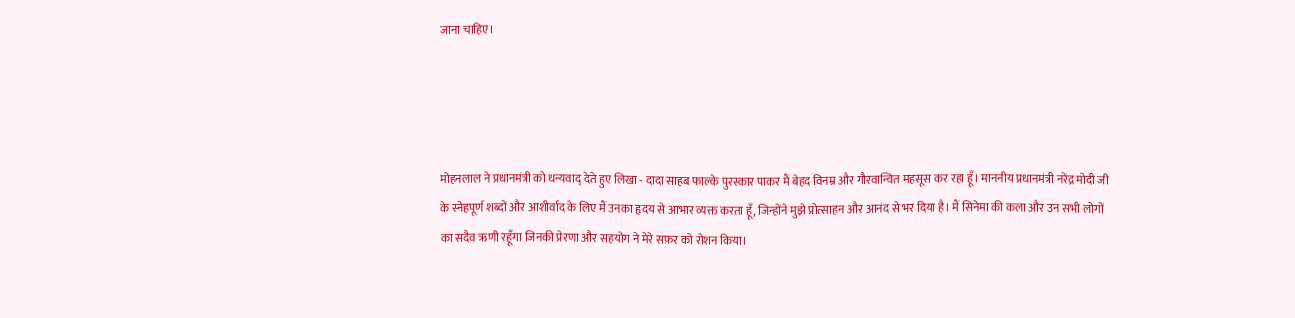जाना चाहिए।




मोहनलाल ने प्रधानमंत्री को धन्यवाद् देते हुए लिखा - दादा साहब फाल्के पुरस्कार पाकर मैं बेहद विनम्र और गौरवान्वित महसूस कर रहा हूँ। माननीय प्रधानमंत्री नरेंद्र मोदी जी के स्नेहपूर्ण शब्दों और आशीर्वाद के लिए मैं उनका हृदय से आभार व्यक्त करता हूँ, जिन्होंने मुझे प्रोत्साहन और आनंद से भर दिया है। मैं सिनेमा की कला और उन सभी लोगों का सदैव ऋणी रहूँगा जिनकी प्रेरणा और सहयोग ने मेरे सफ़र को रोशन किया।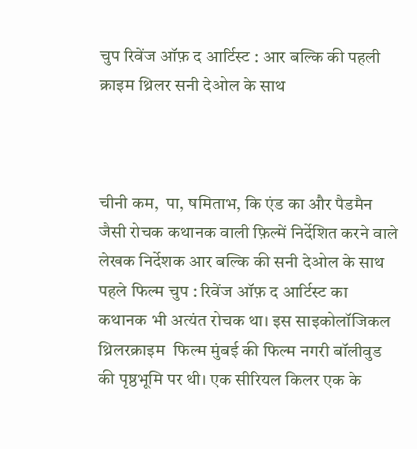चुप रिवेंज ऑफ़ द आर्टिस्ट : आर बल्कि की पहली क्राइम थ्रिलर सनी देओल के साथ



चीनी कम,  पा, षमिताभ, कि एंड का और पैडमैन जैसी रोचक कथानक वाली फ़िल्में निर्देशित करने वाले लेखक निर्देशक आर बल्कि की सनी देओल के साथ पहले फिल्म चुप : रिवेंज ऑफ़ द आर्टिस्ट का कथानक भी अत्यंत रोचक था। इस साइकोलॉजिकल थ्रिलरक्राइम  फिल्म मुंबई की फिल्म नगरी बॉलीवुड की पृष्ठभूमि पर थी। एक सीरियल किलर एक के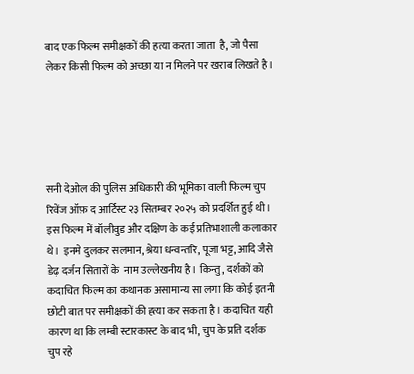बाद एक फिल्म समीक्षकों की हत्या करता जाता  है, जो पैसा लेकर किसी फिल्म को अच्छा या न मिलने पर खराब लिखते है।





सनी देओल की पुलिस अधिकारी की भूमिका वाली फिल्म चुप रिवेंज ऑफ़ द आर्टिस्ट २३ सितम्बर २०२५ को प्रदर्शित हुई थी।  इस फिल्म में बॉलीवुड और दक्षिण के कई प्रतिभाशाली कलाकार थे।  इनमे दुलकर सलमान, श्रेया धन्वन्तरि, पूजा भट्ट, आदि जैसे डेढ़ दर्जन सितारों के  नाम उल्लेखनीय है। किन्तु, दर्शकों को कदाचित फिल्म का कथानक असामान्य सा लगा कि कोई इतनी छोटी बात पर समीक्षकों की ह्त्या कर सकता है। कदाचित यही कारण था कि लम्बी स्टारकास्ट के बाद भी, चुप के प्रति दर्शक चुप रहे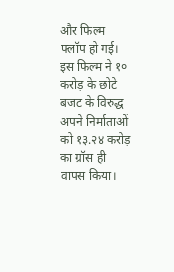और फिल्म फ्लॉप हो गई।  इस फिल्म ने १० करोड़ के छोटे बजट के विरुद्ध अपने निर्माताओं को १३.२४ करोड़ का ग्रॉस ही वापस किया।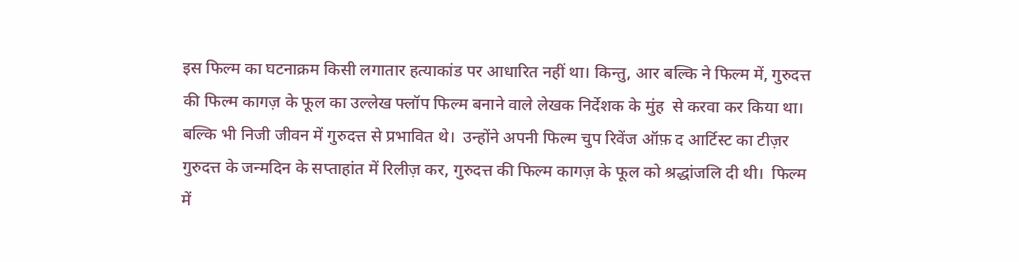इस फिल्म का घटनाक्रम किसी लगातार हत्याकांड पर आधारित नहीं था। किन्तु, आर बल्कि ने फिल्म में, गुरुदत्त की फिल्म कागज़ के फूल का उल्लेख फ्लॉप फिल्म बनाने वाले लेखक निर्देशक के मुंह  से करवा कर किया था।  बल्कि भी निजी जीवन में गुरुदत्त से प्रभावित थे।  उन्होंने अपनी फिल्म चुप रिवेंज ऑफ़ द आर्टिस्ट का टीज़र गुरुदत्त के जन्मदिन के सप्ताहांत में रिलीज़ कर, गुरुदत्त की फिल्म कागज़ के फूल को श्रद्धांजलि दी थी।  फिल्म में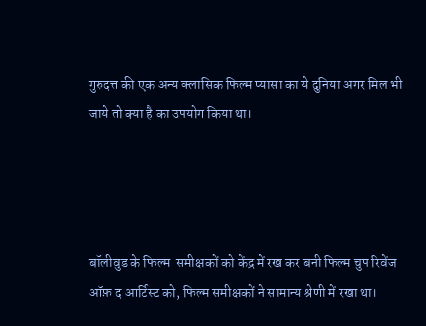गुरुदत्त की एक अन्य क्लासिक फिल्म प्यासा का ये दुनिया अगर मिल भी जाये तो क्या है का उपयोग किया था।




बॉलीवुड के फिल्म  समीक्षकों को केंद्र में रख कर बनी फिल्म चुप रिवेंज ऑफ़ द आर्टिस्ट को, फिल्म समीक्षकों ने सामान्य श्रेणी में रखा था।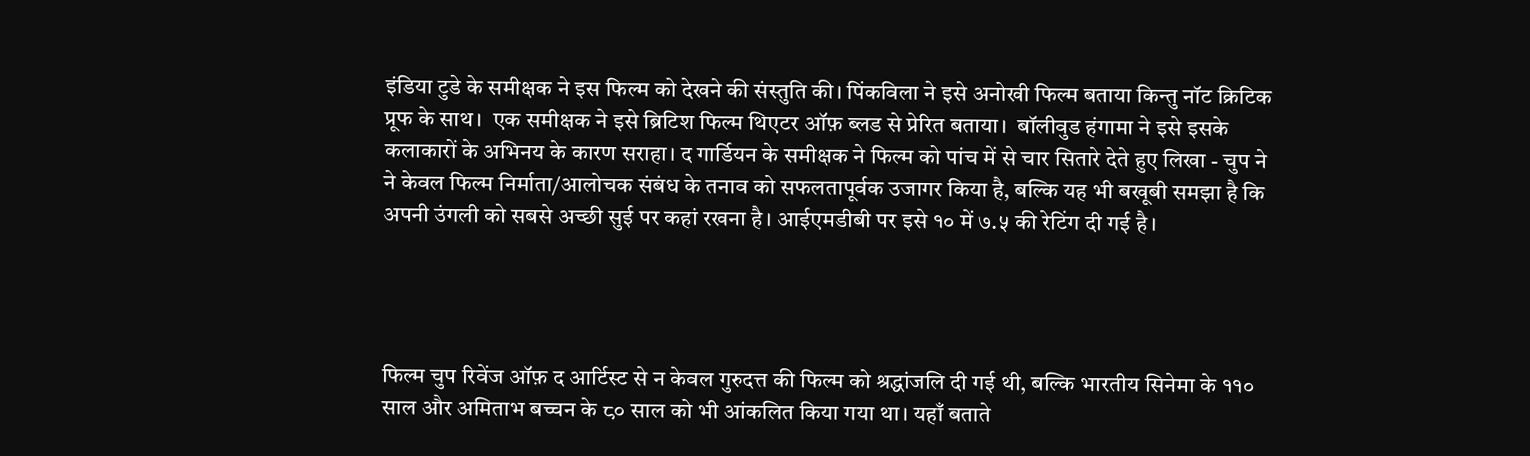इंडिया टुडे के समीक्षक ने इस फिल्म को देखने की संस्तुति की। पिंकविला ने इसे अनोखी फिल्म बताया किन्तु नॉट क्रिटिक प्रूफ के साथ।  एक समीक्षक ने इसे ब्रिटिश फिल्म थिएटर ऑफ़ ब्लड से प्रेरित बताया।  बॉलीवुड हंगामा ने इसे इसके कलाकारों के अभिनय के कारण सराहा। द गार्डियन के समीक्षक ने फिल्म को पांच में से चार सितारे देते हुए लिखा - चुप ने  ने केवल फिल्म निर्माता/आलोचक संबंध के तनाव को सफलतापूर्वक उजागर किया है, बल्कि यह भी बखूबी समझा है कि अपनी उंगली को सबसे अच्छी सुई पर कहां रखना है। आईएमडीबी पर इसे १० में ७.५ की रेटिंग दी गई है।




फिल्म चुप रिवेंज ऑफ़ द आर्टिस्ट से न केवल गुरुदत्त की फिल्म को श्रद्धांजलि दी गई थी, बल्कि भारतीय सिनेमा के ११० साल और अमिताभ बच्चन के ८० साल को भी आंकलित किया गया था। यहाँ बताते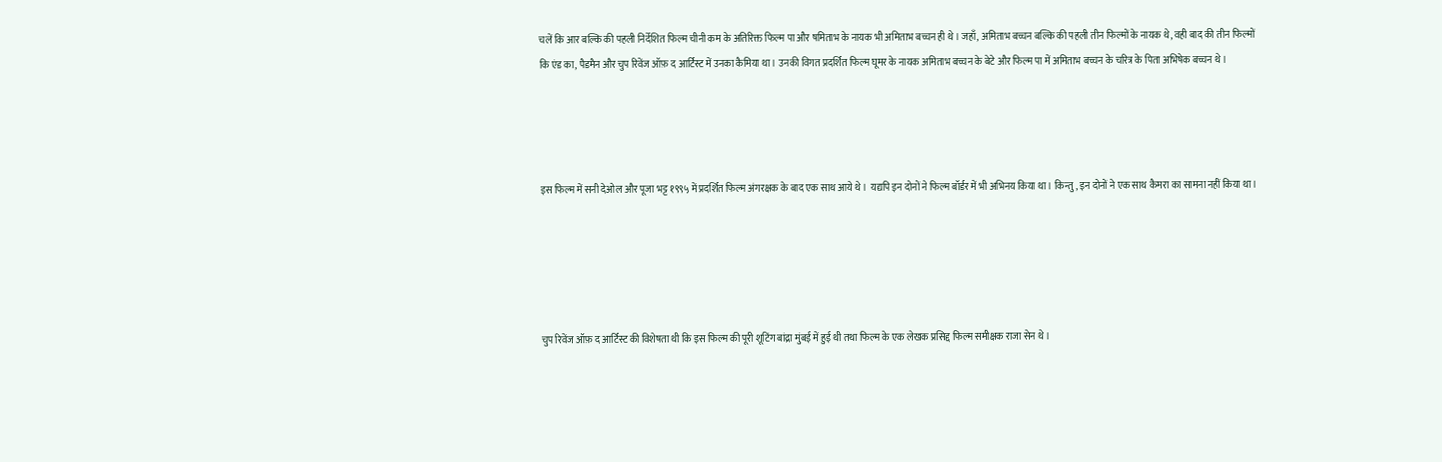चलें कि आर बल्कि की पहली निर्देशित फिल्म चीनी कम के अतिरिक्त फिल्म पा और षमिताभ के नायक भी अमिताभ बच्चन ही थे। जहाँ, अमिताभ बच्चन बल्कि की पहली तीन फिल्मों के नायक थे, वही बाद की तीन फिल्मों कि एंड का, पैडमैन और चुप रिवेंज ऑफ़ द आर्टिस्ट में उनका कैमिया था। उनकी विगत प्रदर्शित फिल्म घूमर के नायक अमिताभ बच्चन के बेटे और फिल्म पा में अमिताभ बच्चन के चरित्र के पिता अभिषेक बच्चन थे।




इस फिल्म में सनी देओल और पूजा भट्ट १९९५ में प्रदर्शित फिल्म अंगरक्षक के बाद एक साथ आये थे।  यद्यपि इन दोनों ने फिल्म बॉर्डर में भी अभिनय किया था। किन्तु, इन दोनों ने एक साथ कैमरा का सामना नहीं किया था।





चुप रिवेंज ऑफ़ द आर्टिस्ट की विशेषता थी कि इस फिल्म की पूरी शूटिंग बांद्रा मुंबई में हुई थी तथा फिल्म के एक लेखक प्रसिद्द फिल्म समीक्षक राजा सेन थे।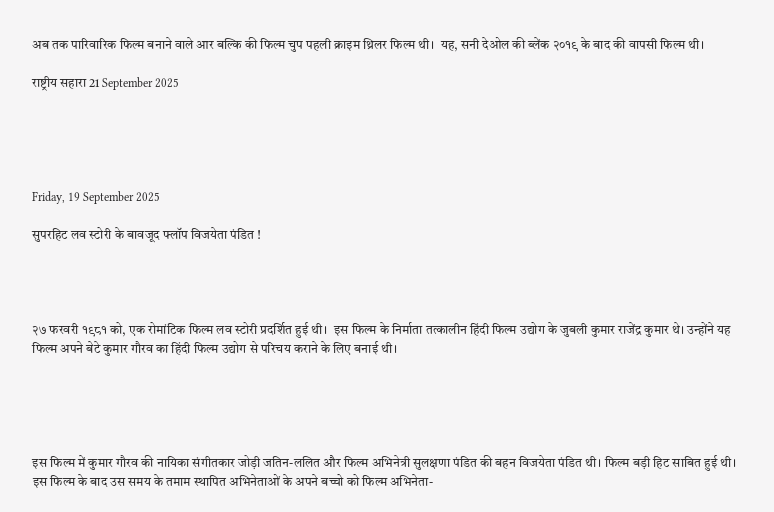अब तक पारिवारिक फिल्म बनाने वाले आर बल्कि की फिल्म चुप पहली क्राइम थ्रिलर फिल्म थी।  यह, सनी देओल की ब्लेंक २०१९ के बाद की वापसी फिल्म थी।

राष्ट्रीय सहारा 21 September 2025





Friday, 19 September 2025

सुपरहिट लव स्टोरी के बावजूद फ्लॉप विजयेता पंडित !




२७ फरवरी १९८१ को, एक रोमांटिक फिल्म लव स्टोरी प्रदर्शित हुई थी।  इस फिल्म के निर्माता तत्कालीन हिंदी फिल्म उद्योग के जुबली कुमार राजेंद्र कुमार थे। उन्होंने यह फिल्म अपने बेटे कुमार गौरव का हिंदी फिल्म उद्योग से परिचय कराने के लिए बनाई थी।





इस फिल्म में कुमार गौरव की नायिका संगीतकार जोड़ी जतिन-ललित और फिल्म अभिनेत्री सुलक्षणा पंडित की बहन विजयेता पंडित थी। फिल्म बड़ी हिट साबित हुई थी।  इस फिल्म के बाद उस समय के तमाम स्थापित अभिनेताओं के अपने बच्चो को फिल्म अभिनेता-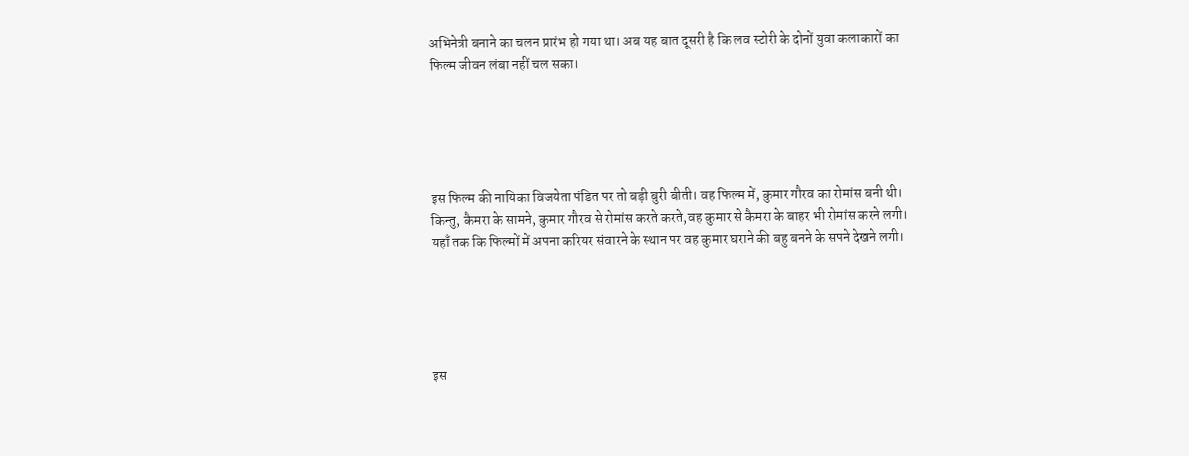अभिनेत्री बनाने का चलन प्रारंभ हो गया था। अब यह बात दूसरी है कि लव स्टोरी के दोनों युवा कलाकारों का फिल्म जीवन लंबा नहीं चल सका।





इस फिल्म की नायिका विजयेता पंडित पर तो बड़ी बुरी बीती। वह फिल्म में, कुमार गौरव का रोमांस बनी थी। किन्तु, कैमरा के सामने, कुमार गौरव से रोमांस करते करते,वह कुमार से कैमरा के बाहर भी रोमांस करने लगी। यहाँ तक कि फिल्मों में अपना करियर संवारने के स्थान पर वह कुमार घराने की बहु बनने के सपने देखने लगी।





इस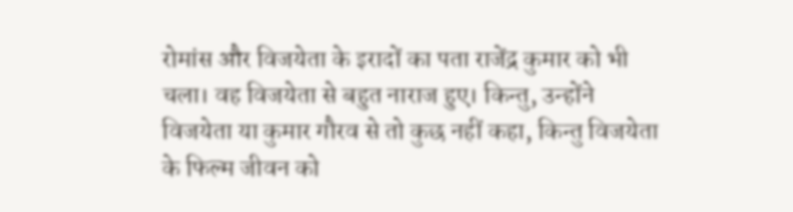रोमांस और विजयेता के इरादों का पता राजेंद्र कुमार को भी चला। वह विजयेता से बहुत नाराज हुए। किन्तु, उन्होंने विजयेता या कुमार गौरव से तो कुछ नहीं कहा, किन्तु विजयेता के फिल्म जीवन को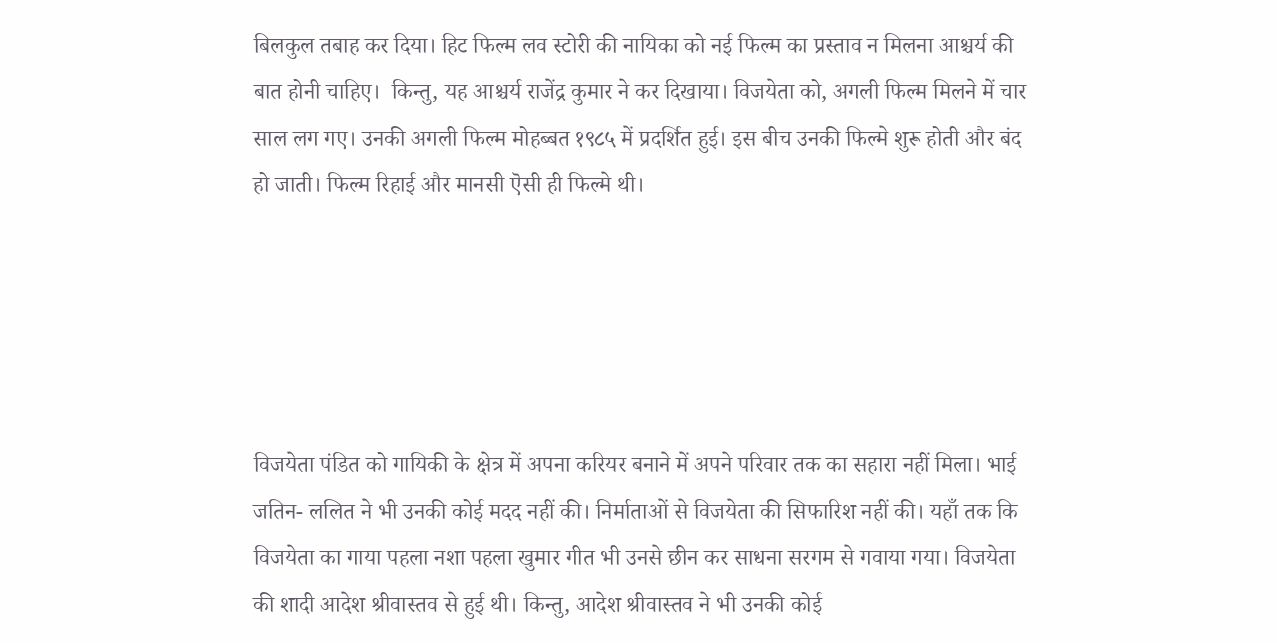बिलकुल तबाह कर दिया। हिट फिल्म लव स्टोरी की नायिका को नई फिल्म का प्रस्ताव न मिलना आश्चर्य की बात होनी चाहिए।  किन्तु, यह आश्चर्य राजेंद्र कुमार ने कर दिखाया। विजयेता को, अगली फिल्म मिलने में चार साल लग गए। उनकी अगली फिल्म मोहब्बत १९८५ में प्रदर्शित हुई। इस बीच उनकी फिल्मे शुरू होती और बंद हो जाती। फिल्म रिहाई और मानसी ऎसी ही फिल्मे थी।





विजयेता पंडित को गायिकी के क्षेत्र में अपना करियर बनाने में अपने परिवार तक का सहारा नहीं मिला। भाई जतिन- ललित ने भी उनकी कोई मदद नहीं की। निर्माताओं से विजयेता की सिफारिश नहीं की। यहाँ तक कि विजयेता का गाया पहला नशा पहला खुमार गीत भी उनसे छीन कर साधना सरगम से गवाया गया। विजयेता की शादी आदेश श्रीवास्तव से हुई थी। किन्तु, आदेश श्रीवास्तव ने भी उनकी कोई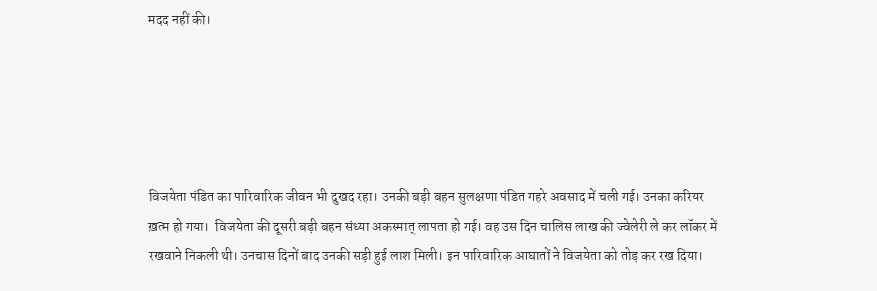मदद नहीं की।





विजयेता पंडित का पारिवारिक जीवन भी दुखद रहा। उनकी बड़ी बहन सुलक्षणा पंडित गहरे अवसाद में चली गई। उनका करियर ख़त्म हो गया।  विजयेता की दूसरी बड़ी बहन संध्या अकस्मात् लापता हो गई। वह उस दिन चालिस लाख की ज्वेलेरी ले कर लॉकर में रखवाने निकली थी। उनचास दिनों बाद उनकी सड़ी हुई लाश मिली। इन पारिवारिक आघातों ने विजयेता को तोड़ कर रख दिया।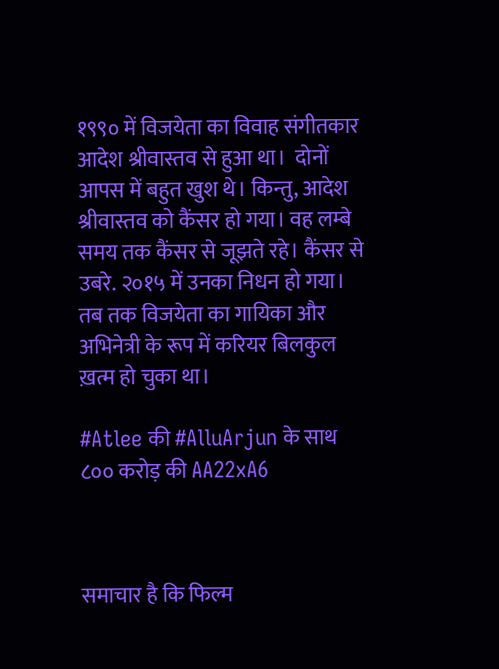१९९० में विजयेता का विवाह संगीतकार आदेश श्रीवास्तव से हुआ था।  दोनों आपस में बहुत खुश थे। किन्तु, आदेश श्रीवास्तव को कैंसर हो गया। वह लम्बे समय तक कैंसर से जूझते रहे। कैंसर से उबरे. २०१५ में उनका निधन हो गया। तब तक विजयेता का गायिका और अभिनेत्री के रूप में करियर बिलकुल ख़त्म हो चुका था।

#Atlee की #AlluArjun के साथ ८०० करोड़ की AA22xA6



समाचार है कि फिल्म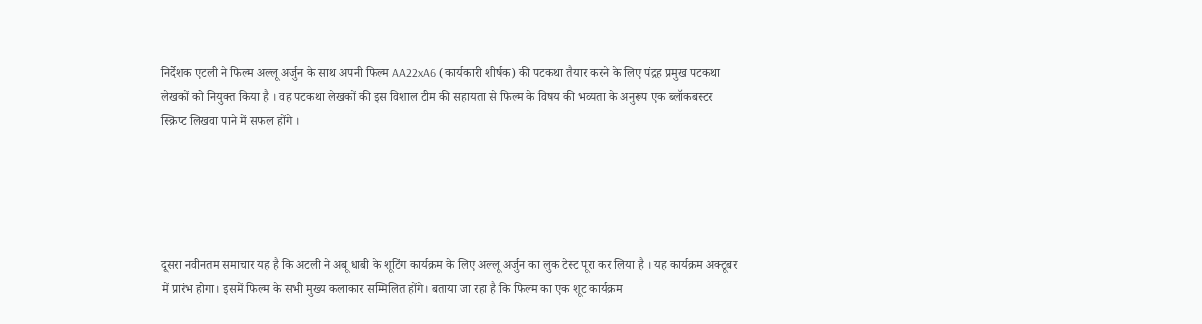निर्देशक एटली ने फिल्म अल्लू अर्जुन के साथ अपनी फिल्म AA22xA6 (कार्यकारी शीर्षक) की पटकथा तैयार करने के लिए पंद्रह प्रमुख पटकथा लेखकों को नियुक्त किया है । वह पटकथा लेखकों की इस विशाल टीम की सहायता से फिल्म के विषय की भव्यता के अनुरूप एक ब्लॉकबस्टर स्क्रिप्ट लिखवा पाने में सफल होंगे ।





दूसरा नवीनतम समाचार यह है कि अटली ने अबू धाबी के शूटिंग कार्यक्रम के लिए अल्लू अर्जुन का लुक टेस्ट पूरा कर लिया है । यह कार्यक्रम अक्टूबर में प्रारंभ होगा। इसमें फिल्म के सभी मुख्य कलाकार सम्मिलित होंगे। बताया जा रहा है कि फिल्म का एक शूट कार्यक्रम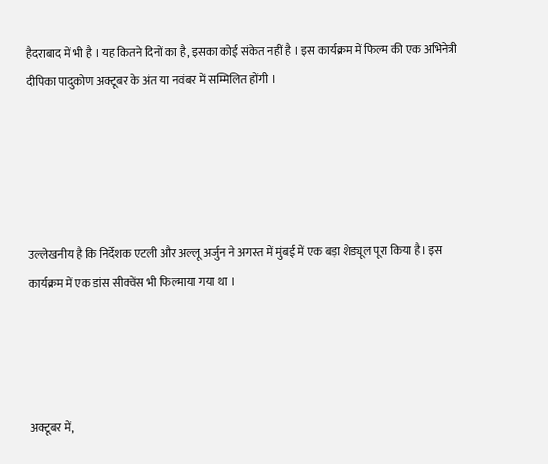हैदराबाद में भी है । यह कितने दिनों का है, इसका कोई संकेत नहीं है । इस कार्यक्रम में फिल्म की एक अभिनेत्री दीपिका पादुकोण अक्टूबर के अंत या नवंबर में सम्मिलित होंगी ।





उल्लेखनीय है कि निर्देशक एटली और अल्लू अर्जुन ने अगस्त में मुंबई में एक बड़ा शेड्यूल पूरा किया है। इस कार्यक्रम में एक डांस सीक्वेंस भी फिल्माया गया था ।




अक्टूबर में,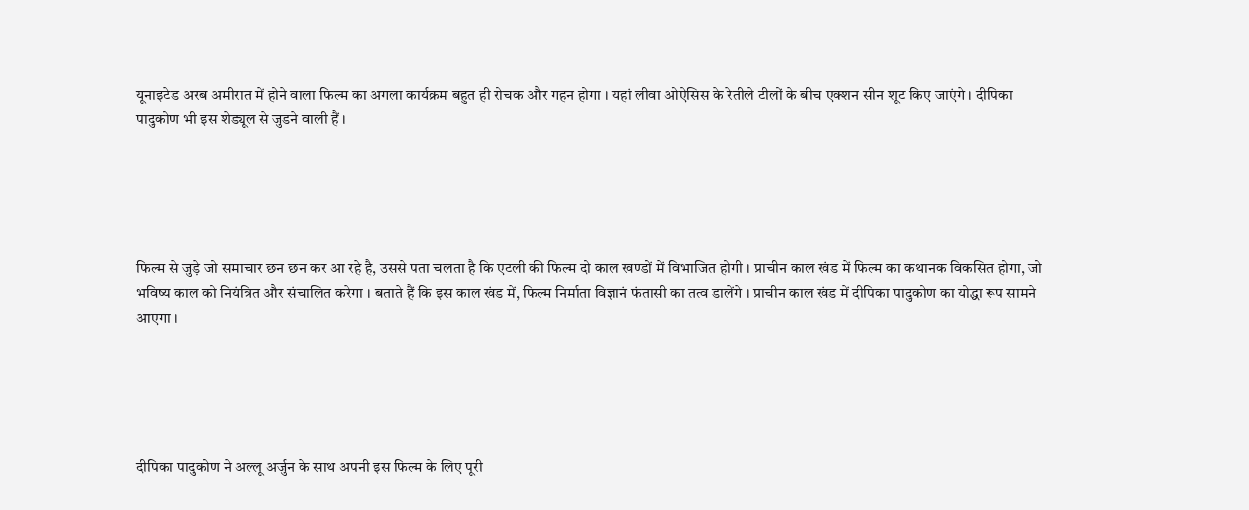यूनाइटेड अरब अमीरात में होने वाला फिल्म का अगला कार्यक्रम बहुत ही रोचक और गहन होगा । यहां लीवा ओऐसिस के रेतीले टीलों के बीच एक्शन सीन शूट किए जाएंगे । दीपिका पादुकोण भी इस शेड्यूल से जुडने वाली हैं ।





फिल्म से जुड़े जो समाचार छन छन कर आ रहे है, उससे पता चलता है कि एटली की फिल्म दो काल खण्डों में विभाजित होगी । प्राचीन काल खंड में फिल्म का कथानक विकसित होगा, जो भविष्य काल को नियंत्रित और संचालित करेगा । बताते हैं कि इस काल खंड में, फिल्म निर्माता विज्ञानं फंतासी का तत्व डालेंगे । प्राचीन काल खंड में दीपिका पादुकोण का योद्धा रूप सामने आएगा ।





दीपिका पादुकोण ने अल्लू अर्जुन के साथ अपनी इस फिल्म के लिए पूरी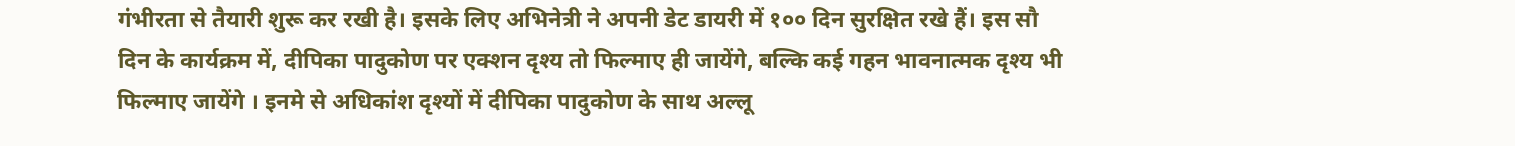गंभीरता से तैयारी शुरू कर रखी है। इसके लिए अभिनेत्री ने अपनी डेट डायरी में १०० दिन सुरक्षित रखे हैं। इस सौ दिन के कार्यक्रम में, दीपिका पादुकोण पर एक्शन दृश्य तो फिल्माए ही जायेंगे, बल्कि कई गहन भावनात्मक दृश्य भी फिल्माए जायेंगे । इनमे से अधिकांश दृश्यों में दीपिका पादुकोण के साथ अल्लू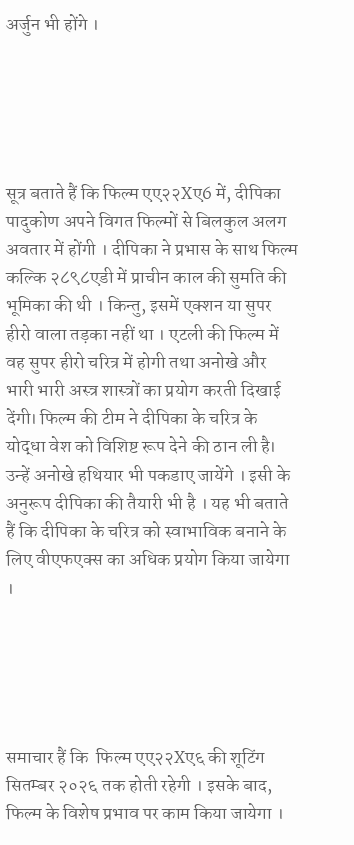अर्जुन भी होंगे ।





सूत्र बताते हैं कि फिल्म एए२२Xए6 में, दीपिका पादुकोण अपने विगत फिल्मों से बिलकुल अलग अवतार में होंगी । दीपिका ने प्रभास के साथ फिल्म कल्कि २८९८एडी में प्राचीन काल की सुमति की भूमिका की थी । किन्तु, इसमें एक्शन या सुपर हीरो वाला तड़का नहीं था । एटली की फिल्म में वह सुपर हीरो चरित्र में होगी तथा अनोखे और भारी भारी अस्त्र शास्त्रों का प्रयोग करती दिखाई देंगी। फिल्म की टीम ने दीपिका के चरित्र के योद्धा वेश को विशिष्ट रूप देने की ठान ली है। उन्हें अनोखे हथियार भी पकडाए जायेंगे । इसी के अनुरूप दीपिका की तैयारी भी है । यह भी बताते हैं कि दीपिका के चरित्र को स्वाभाविक बनाने के लिए वीएफएक्स का अधिक प्रयोग किया जायेगा ।





समाचार हैं कि  फिल्म एए२२Xए६ की शूटिंग सितम्बर २०२६ तक होती रहेगी । इसके बाद, फिल्म के विशेष प्रभाव पर काम किया जायेगा ।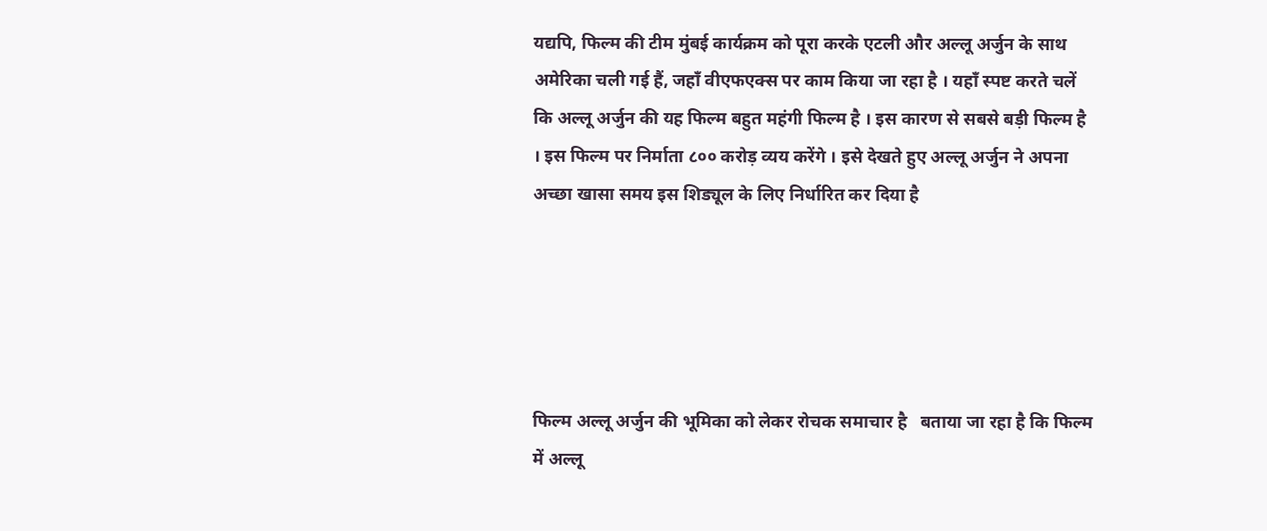यद्यपि, फिल्म की टीम मुंबई कार्यक्रम को पूरा करके एटली और अल्लू अर्जुन के साथ अमेरिका चली गई हैं, जहाँ वीएफएक्स पर काम किया जा रहा है । यहाँ स्पष्ट करते चलें कि अल्लू अर्जुन की यह फिल्म बहुत महंगी फिल्म है । इस कारण से सबसे बड़ी फिल्म है । इस फिल्म पर निर्माता ८०० करोड़ व्यय करेंगे । इसे देखते हुए अल्लू अर्जुन ने अपना अच्छा खासा समय इस शिड्यूल के लिए निर्धारित कर दिया है





फिल्म अल्लू अर्जुन की भूमिका को लेकर रोचक समाचार है   बताया जा रहा है कि फिल्म में अल्लू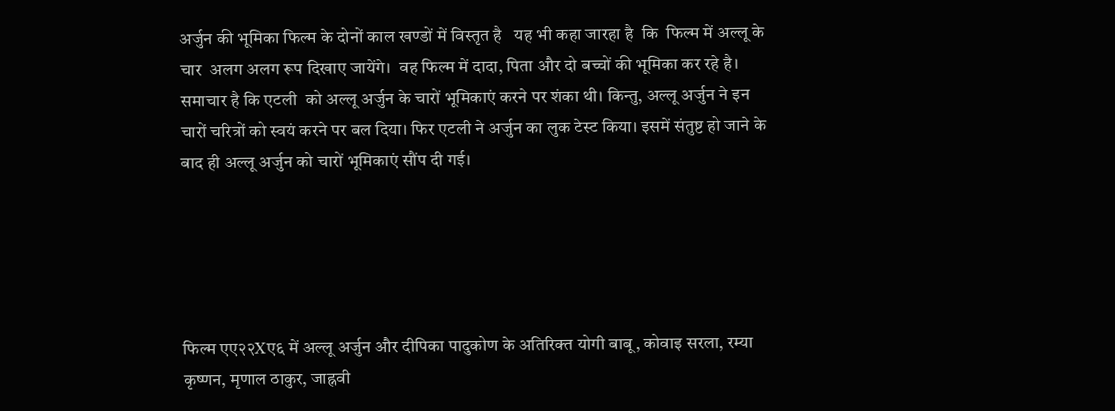अर्जुन की भूमिका फिल्म के दोनों काल खण्डों में विस्तृत है   यह भी कहा जारहा है  कि  फिल्म में अल्लू के चार  अलग अलग रूप दिखाए जायेंगे।  वह फिल्म में दादा, पिता और दो बच्चों की भूमिका कर रहे है। समाचार है कि एटली  को अल्लू अर्जुन के चारों भूमिकाएं करने पर शंका थी। किन्तु, अल्लू अर्जुन ने इन चारों चरित्रों को स्वयं करने पर बल दिया। फिर एटली ने अर्जुन का लुक टेस्ट किया। इसमें संतुष्ट हो जाने के बाद ही अल्लू अर्जुन को चारों भूमिकाएं सौंप दी गई।





फिल्म एए२२Xए६ में अल्लू अर्जुन और दीपिका पादुकोण के अतिरिक्त योगी बाबू, कोवाइ सरला, रम्या कृष्णन, मृणाल ठाकुर, जाह्नवी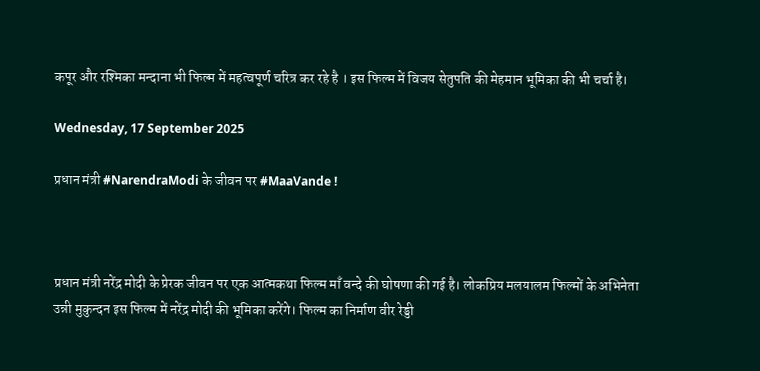कपूर और रश्मिका मन्दाना भी फिल्म में महत्वपूर्ण चरित्र कर रहे है । इस फिल्म में विजय सेतुपति की मेहमान भूमिका की भी चर्चा है।

Wednesday, 17 September 2025

प्रधान मंत्री #NarendraModi के जीवन पर #MaaVande !



प्रधान मंत्री नरेंद्र मोदी के प्रेरक जीवन पर एक आत्मकथा फिल्म माँ वन्दे की घोषणा की गई है। लोकप्रिय मलयालम फिल्मों के अभिनेता उन्नी मुकुन्दन इस फिल्म में नरेंद्र मोदी की भूमिका करेंगे। फिल्म का निर्माण वीर रेड्डी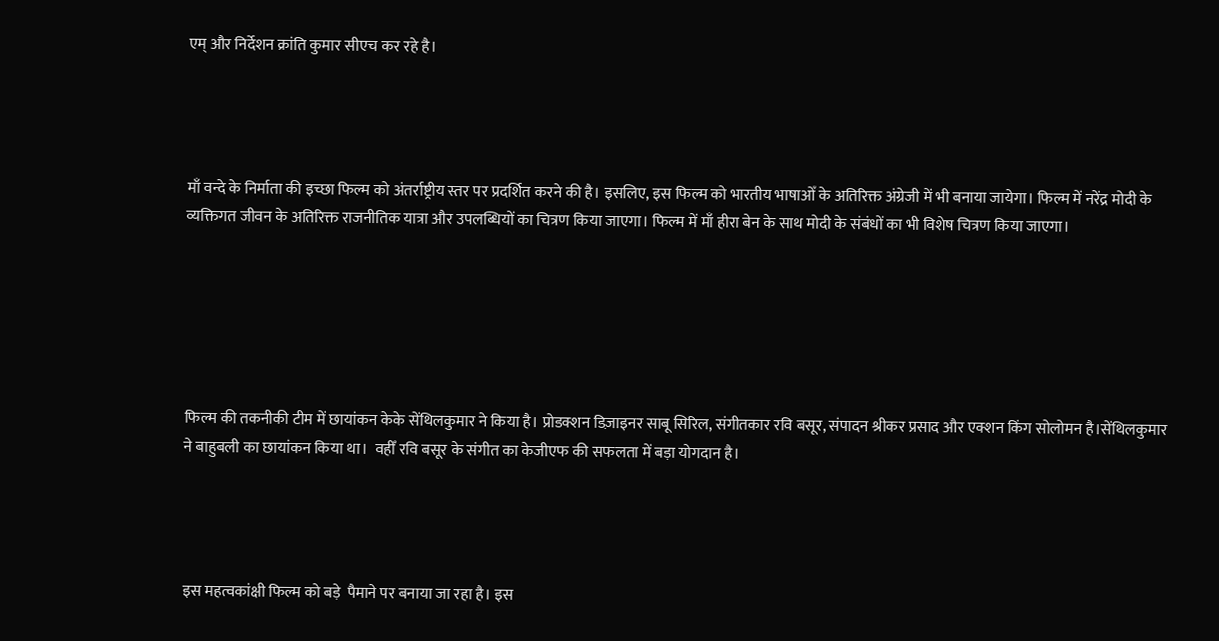एम् और निर्देशन क्रांति कुमार सीएच कर रहे है।




माँ वन्दे के निर्माता की इच्छा फिल्म को अंतर्राष्ट्रीय स्तर पर प्रदर्शित करने की है। इसलिए, इस फिल्म को भारतीय भाषाओँ के अतिरिक्त अंग्रेजी में भी बनाया जायेगा। फिल्म में नरेंद्र मोदी के व्यक्तिगत जीवन के अतिरिक्त राजनीतिक यात्रा और उपलब्धियों का चित्रण किया जाएगा। फिल्म में माँ हीरा बेन के साथ मोदी के संबंधों का भी विशेष चित्रण किया जाएगा।






फिल्म की तकनीकी टीम में छायांकन केके सेंथिलकुमार ने किया है। प्रोडक्शन डिज़ाइनर साबू सिरिल, संगीतकार रवि बसूर, संपादन श्रीकर प्रसाद और एक्शन किंग सोलोमन है।सेंथिलकुमार ने बाहुबली का छायांकन किया था।  वहीँ रवि बसूर के संगीत का केजीएफ की सफलता में बड़ा योगदान है।




इस महत्वकांक्षी फिल्म को बड़े  पैमाने पर बनाया जा रहा है। इस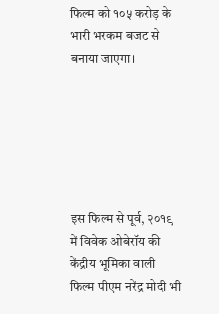फिल्म को १०५ करोड़ के भारी भरकम बजट से बनाया जाएगा।






इस फिल्म से पूर्व, २०१९ में विवेक ओबेरॉय की केंद्रीय भूमिका वाली फिल्म पीएम नरेंद्र मोदी भी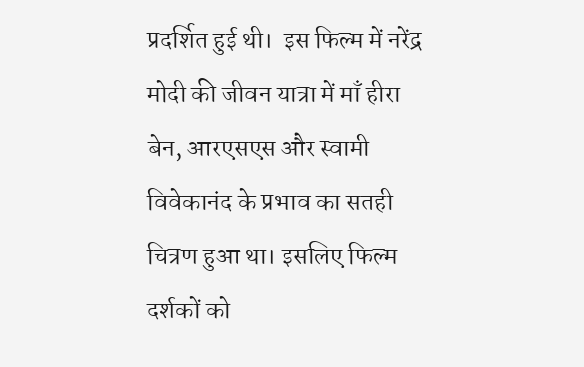प्रदर्शित हुई थी।  इस फिल्म में नरेंद्र मोदी की जीवन यात्रा में माँ हीरा बेन, आरएसएस और स्वामी विवेकानंद के प्रभाव का सतही चित्रण हुआ था। इसलिए फिल्म दर्शकों को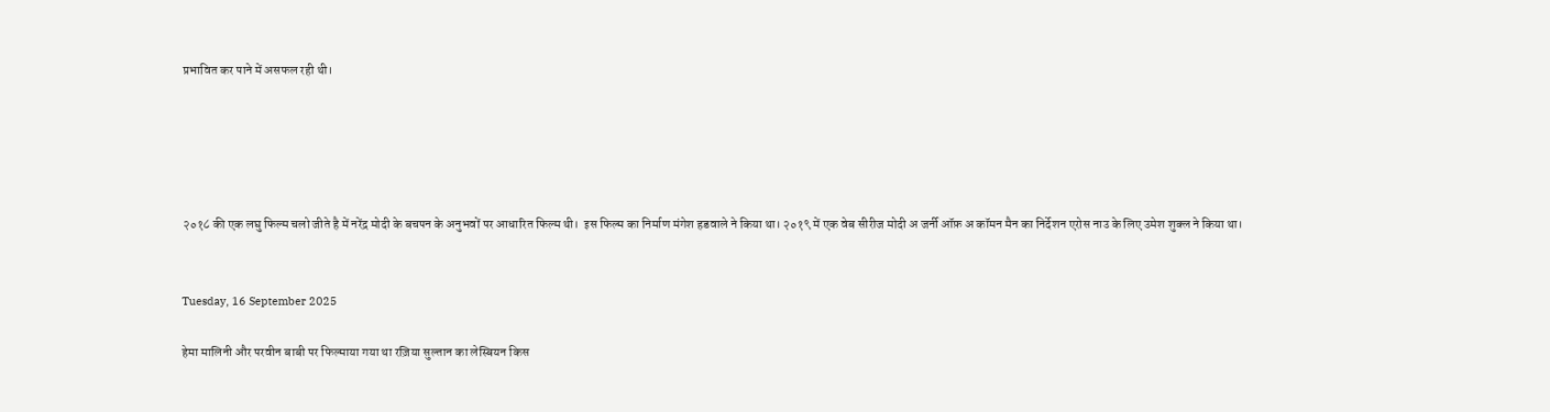प्रभावित कर पाने में असफल रही थी।





२०१८ की एक लघु फिल्म चलो जीते है में नरेंद्र मोदी के बचपन के अनुभवों पर आधारित फिल्म थी।  इस फिल्म का निर्माण मंगेश हडवाले ने किया था। २०१९ में एक वेब सीरीज मोदी अ जर्नी ऑफ़ अ कॉमन मैन का निर्देशन एरोस नाउ के लिए उमेश शुक्ल ने किया था।


Tuesday, 16 September 2025

हेमा मालिनी और परवीन बाबी पर फिल्माया गया था रज़िया सुल्तान का लेस्बियन किस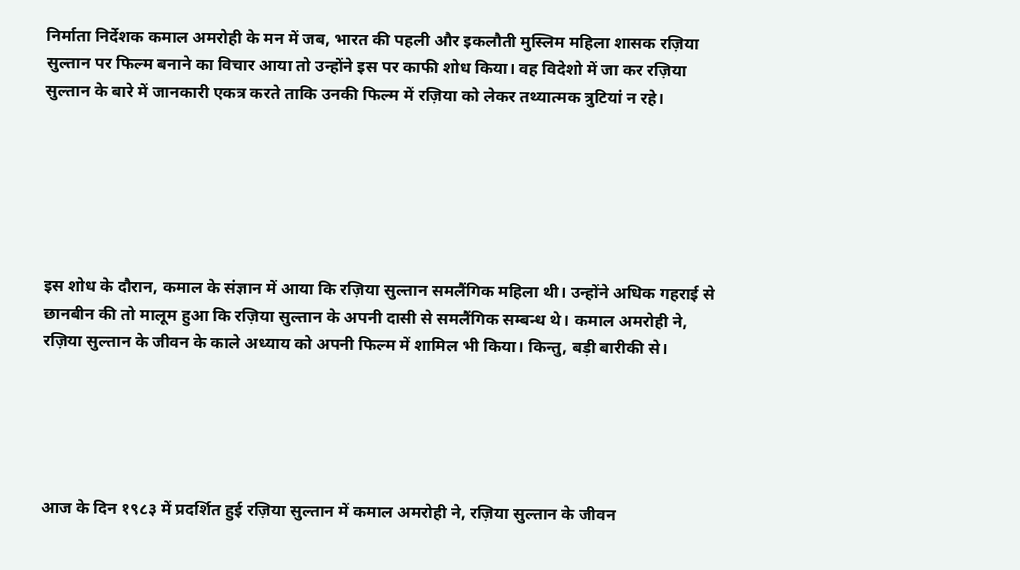निर्माता निर्देशक कमाल अमरोही के मन में जब, भारत की पहली और इकलौती मुस्लिम महिला शासक रज़िया सुल्तान पर फिल्म बनाने का विचार आया तो उन्होंने इस पर काफी शोध किया। वह विदेशो में जा कर रज़िया सुल्तान के बारे में जानकारी एकत्र करते ताकि उनकी फिल्म में रज़िया को लेकर तथ्यात्मक त्रुटियां न रहे।






इस शोध के दौरान, कमाल के संज्ञान में आया कि रज़िया सुल्तान समलैंगिक महिला थी। उन्होंने अधिक गहराई से छानबीन की तो मालूम हुआ कि रज़िया सुल्तान के अपनी दासी से समलैंगिक सम्बन्ध थे। कमाल अमरोही ने, रज़िया सुल्तान के जीवन के काले अध्याय को अपनी फिल्म में शामिल भी किया। किन्तु, बड़ी बारीकी से।





आज के दिन १९८३ में प्रदर्शित हुई रज़िया सुल्तान में कमाल अमरोही ने, रज़िया सुल्तान के जीवन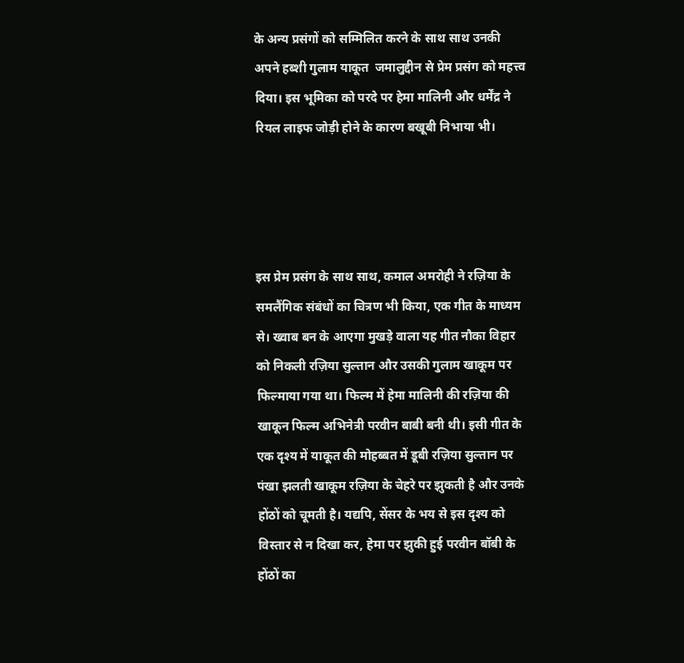के अन्य प्रसंगों को सम्मिलित करने के साथ साथ उनकी अपने हब्शी गुलाम याकूत  जमालुद्दीन से प्रेम प्रसंग को महत्त्व दिया। इस भूमिका को परदे पर हेमा मालिनी और धर्मेंद्र ने रियल लाइफ जोड़ी होने के कारण बखूबी निभाया भी।




इस प्रेम प्रसंग के साथ साथ, कमाल अमरोही ने रज़िया के समलैंगिक संबंधों का चित्रण भी किया, एक गीत के माध्यम से। ख्वाब बन के आएगा मुखड़े वाला यह गीत नौका विहार को निकली रज़िया सुल्तान और उसकी गुलाम खाकूम पर फिल्माया गया था। फिल्म में हेमा मालिनी की रज़िया की खाकून फिल्म अभिनेत्री परवीन बाबी बनी थी। इसी गीत के एक दृश्य में याकूत की मोहब्बत में डूबी रज़िया सुल्तान पर पंखा झलती खाकूम रज़िया के चेहरे पर झुकती है और उनके होंठों को चूमती है। यद्यपि, सेंसर के भय से इस दृश्य को विस्तार से न दिखा कर, हेमा पर झुकी हुई परवीन बॉबी के होंठों का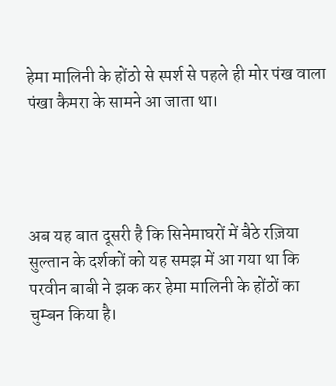हेमा मालिनी के होंठो से स्पर्श से पहले ही मोर पंख वाला पंखा कैमरा के सामने आ जाता था।




अब यह बात दूसरी है कि सिनेमाघरों में बैठे रज़िया सुल्तान के दर्शकों को यह समझ में आ गया था कि परवीन बाबी ने झक कर हेमा मालिनी के होंठों का चुम्बन किया है।